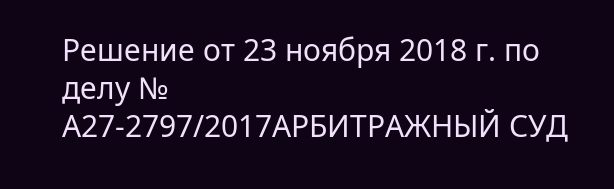Решение от 23 ноября 2018 г. по делу № А27-2797/2017АРБИТРАЖНЫЙ СУД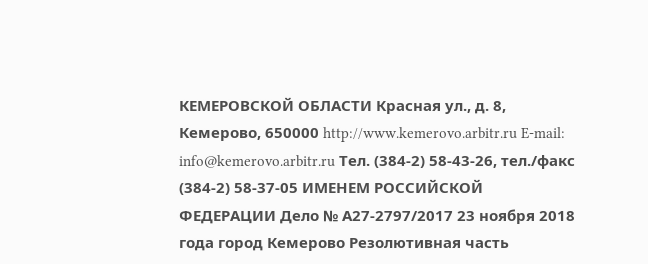КЕМЕРОВСКОЙ ОБЛАСТИ Красная ул., д. 8, Кемерово, 650000 http://www.kemerovo.arbitr.ru E-mail: info@kemerovo.arbitr.ru Тел. (384-2) 58-43-26, тел./факс (384-2) 58-37-05 ИМЕНЕМ РОССИЙСКОЙ ФЕДЕРАЦИИ Дело № А27-2797/2017 23 ноября 2018 года город Кемерово Резолютивная часть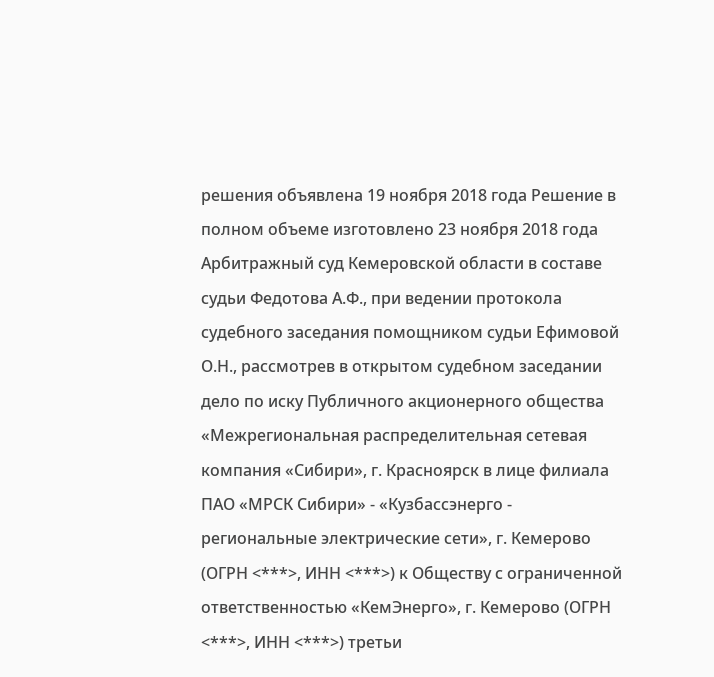решения объявлена 19 ноября 2018 года Решение в полном объеме изготовлено 23 ноября 2018 года Арбитражный суд Кемеровской области в составе судьи Федотова А.Ф., при ведении протокола судебного заседания помощником судьи Ефимовой О.Н., рассмотрев в открытом судебном заседании дело по иску Публичного акционерного общества «Межрегиональная распределительная сетевая компания «Сибири», г. Красноярск в лице филиала ПАО «МРСК Сибири» - «Кузбассэнерго - региональные электрические сети», г. Кемерово (ОГРН <***>, ИНН <***>) к Обществу с ограниченной ответственностью «КемЭнерго», г. Кемерово (ОГРН <***>, ИНН <***>) третьи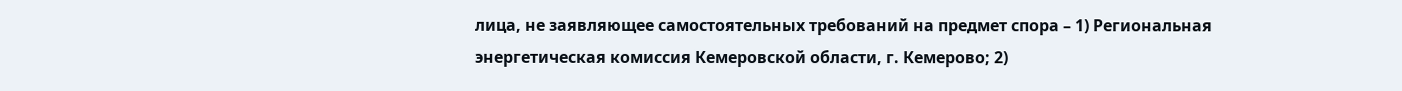лица, не заявляющее самостоятельных требований на предмет спора – 1) Региональная энергетическая комиссия Кемеровской области, г. Кемерово; 2)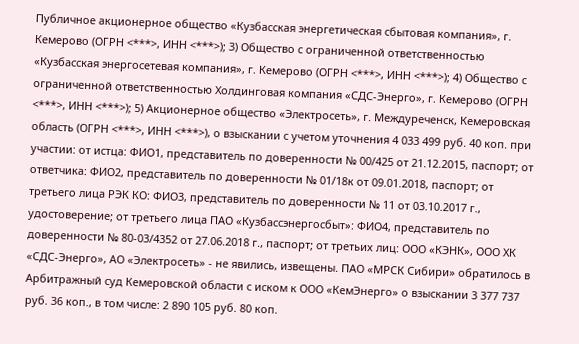Публичное акционерное общество «Кузбасская энергетическая сбытовая компания», г. Кемерово (ОГРН <***>, ИНН <***>); 3) Общество с ограниченной ответственностью «Кузбасская энергосетевая компания», г. Кемерово (ОГРН <***>, ИНН <***>); 4) Общество с ограниченной ответственностью Холдинговая компания «СДС-Энерго», г. Кемерово (ОГРН <***>, ИНН <***>); 5) Акционерное общество «Электросеть», г. Междуреченск, Кемеровская область (ОГРН <***>, ИНН <***>), о взыскании с учетом уточнения 4 033 499 руб. 40 коп. при участии: от истца: ФИО1, представитель по доверенности № 00/425 от 21.12.2015, паспорт; от ответчика: ФИО2, представитель по доверенности № 01/18к от 09.01.2018, паспорт; от третьего лица РЭК КО: ФИО3, представитель по доверенности № 11 от 03.10.2017 г., удостоверение; от третьего лица ПАО «Кузбассэнергосбыт»: ФИО4, представитель по доверенности № 80-03/4352 от 27.06.2018 г., паспорт; от третьих лиц: ООО «КЭНК», ООО ХК «СДС-Энерго», АО «Электросеть» - не явились, извещены. ПАО «МРСК Сибири» обратилось в Арбитражный суд Кемеровской области с иском к ООО «КемЭнерго» о взыскании 3 377 737 руб. 36 коп., в том числе: 2 890 105 руб. 80 коп.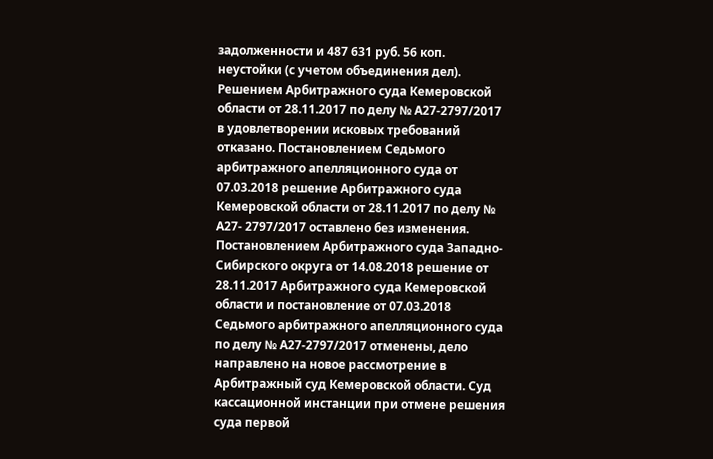задолженности и 487 631 руб. 56 коп. неустойки (с учетом объединения дел). Решением Арбитражного суда Кемеровской области от 28.11.2017 по делу № А27-2797/2017 в удовлетворении исковых требований отказано. Постановлением Седьмого арбитражного апелляционного суда от 07.03.2018 решение Арбитражного суда Кемеровской области от 28.11.2017 по делу № А27- 2797/2017 оставлено без изменения. Постановлением Арбитражного суда Западно-Сибирского округа от 14.08.2018 решение от 28.11.2017 Арбитражного суда Кемеровской области и постановление от 07.03.2018 Седьмого арбитражного апелляционного суда по делу № А27-2797/2017 отменены, дело направлено на новое рассмотрение в Арбитражный суд Кемеровской области. Суд кассационной инстанции при отмене решения суда первой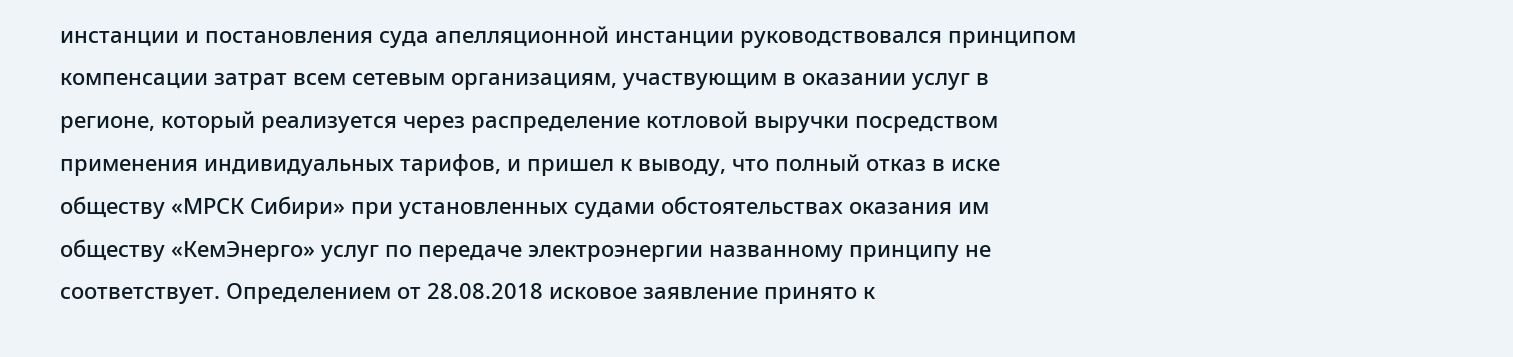инстанции и постановления суда апелляционной инстанции руководствовался принципом компенсации затрат всем сетевым организациям, участвующим в оказании услуг в регионе, который реализуется через распределение котловой выручки посредством применения индивидуальных тарифов, и пришел к выводу, что полный отказ в иске обществу «МРСК Сибири» при установленных судами обстоятельствах оказания им обществу «КемЭнерго» услуг по передаче электроэнергии названному принципу не соответствует. Определением от 28.08.2018 исковое заявление принято к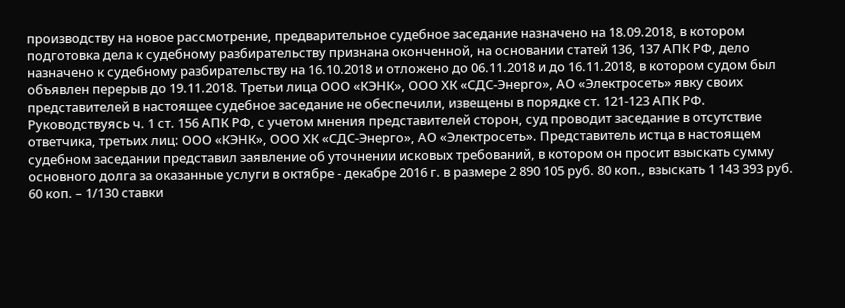производству на новое рассмотрение, предварительное судебное заседание назначено на 18.09.2018, в котором подготовка дела к судебному разбирательству признана оконченной, на основании статей 136, 137 АПК РФ, дело назначено к судебному разбирательству на 16.10.2018 и отложено до 06.11.2018 и до 16.11.2018, в котором судом был объявлен перерыв до 19.11.2018. Третьи лица ООО «КЭНК», ООО ХК «СДС-Энерго», АО «Электросеть» явку своих представителей в настоящее судебное заседание не обеспечили, извещены в порядке ст. 121-123 АПК РФ. Руководствуясь ч. 1 ст. 156 АПК РФ, с учетом мнения представителей сторон, суд проводит заседание в отсутствие ответчика, третьих лиц: ООО «КЭНК», ООО ХК «СДС-Энерго», АО «Электросеть». Представитель истца в настоящем судебном заседании представил заявление об уточнении исковых требований, в котором он просит взыскать сумму основного долга за оказанные услуги в октябре - декабре 2016 г. в размере 2 890 105 руб. 80 коп., взыскать 1 143 393 руб. 60 коп. – 1/130 ставки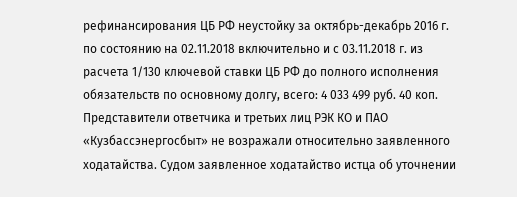рефинансирования ЦБ РФ неустойку за октябрь-декабрь 2016 г. по состоянию на 02.11.2018 включительно и с 03.11.2018 г. из расчета 1/130 ключевой ставки ЦБ РФ до полного исполнения обязательств по основному долгу, всего: 4 033 499 руб. 40 коп. Представители ответчика и третьих лиц РЭК КО и ПАО «Кузбассэнергосбыт» не возражали относительно заявленного ходатайства. Судом заявленное ходатайство истца об уточнении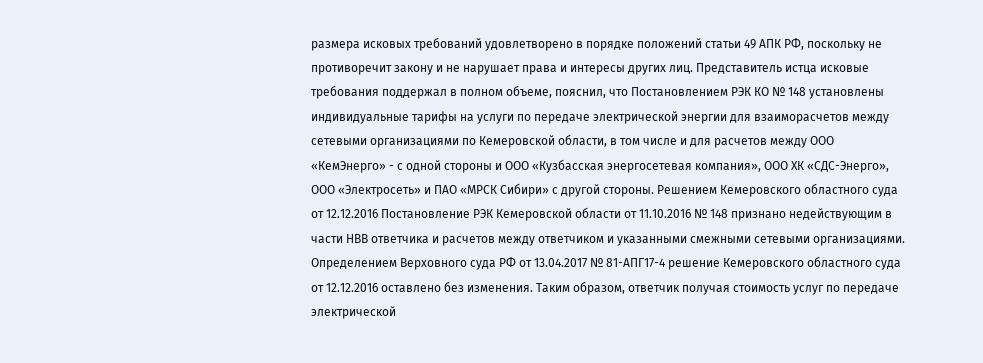размера исковых требований удовлетворено в порядке положений статьи 49 АПК РФ, поскольку не противоречит закону и не нарушает права и интересы других лиц. Представитель истца исковые требования поддержал в полном объеме, пояснил, что Постановлением РЭК КО № 148 установлены индивидуальные тарифы на услуги по передаче электрической энергии для взаиморасчетов между сетевыми организациями по Кемеровской области, в том числе и для расчетов между ООО «КемЭнерго» - с одной стороны и ООО «Кузбасская энергосетевая компания», ООО ХК «СДС-Энерго», ООО «Электросеть» и ПАО «МРСК Сибири» с другой стороны. Решением Кемеровского областного суда от 12.12.2016 Постановление РЭК Кемеровской области от 11.10.2016 № 148 признано недействующим в части НВВ ответчика и расчетов между ответчиком и указанными смежными сетевыми организациями. Определением Верховного суда РФ от 13.04.2017 № 81-АПГ17-4 решение Кемеровского областного суда от 12.12.2016 оставлено без изменения. Таким образом, ответчик получая стоимость услуг по передаче электрической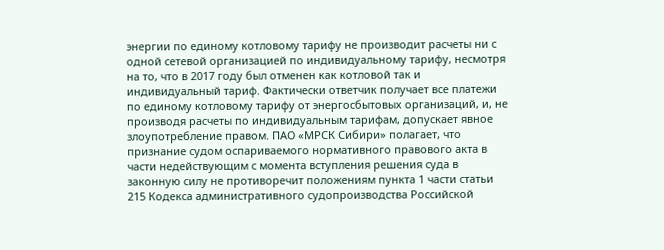энергии по единому котловому тарифу не производит расчеты ни с одной сетевой организацией по индивидуальному тарифу, несмотря на то, что в 2017 году был отменен как котловой так и индивидуальный тариф. Фактически ответчик получает все платежи по единому котловому тарифу от энергосбытовых организаций, и, не производя расчеты по индивидуальным тарифам, допускает явное злоупотребление правом. ПАО «МРСК Сибири» полагает, что признание судом оспариваемого нормативного правового акта в части недействующим с момента вступления решения суда в законную силу не противоречит положениям пункта 1 части статьи 215 Кодекса административного судопроизводства Российской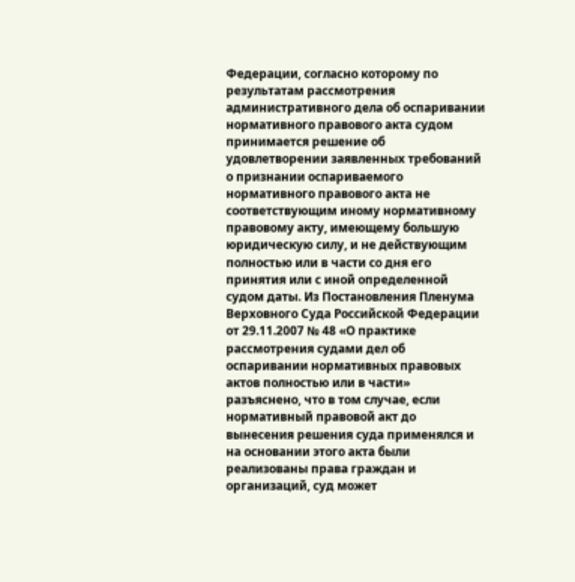Федерации, согласно которому по результатам рассмотрения административного дела об оспаривании нормативного правового акта судом принимается решение об удовлетворении заявленных требований о признании оспариваемого нормативного правового акта не соответствующим иному нормативному правовому акту, имеющему большую юридическую силу, и не действующим полностью или в части со дня его принятия или с иной определенной судом даты. Из Постановления Пленума Верховного Суда Российской Федерации от 29.11.2007 № 48 «О практике рассмотрения судами дел об оспаривании нормативных правовых актов полностью или в части» разъяснено, что в том случае, если нормативный правовой акт до вынесения решения суда применялся и на основании этого акта были реализованы права граждан и организаций, суд может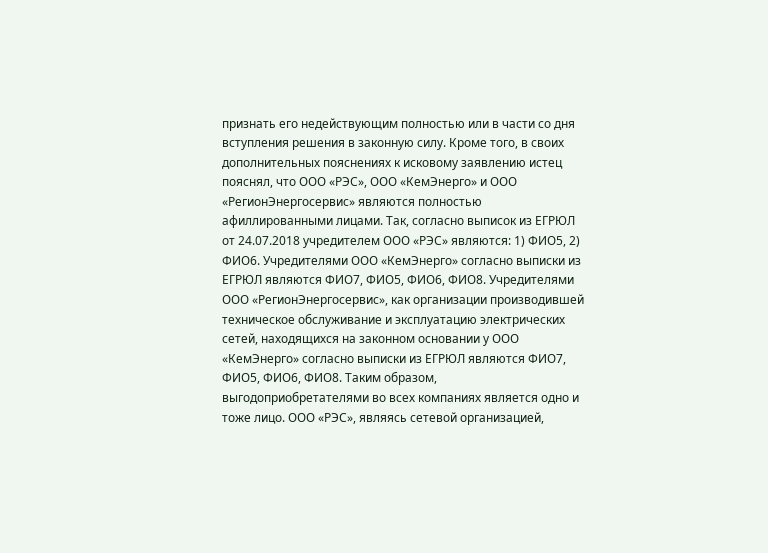признать его недействующим полностью или в части со дня вступления решения в законную силу. Кроме того, в своих дополнительных пояснениях к исковому заявлению истец пояснял, что ООО «РЭС», ООО «КемЭнерго» и ООО «РегионЭнергосервис» являются полностью афиллированными лицами. Так, согласно выписок из ЕГРЮЛ от 24.07.2018 учредителем ООО «РЭС» являются: 1) ФИО5, 2) ФИО6. Учредителями ООО «КемЭнерго» согласно выписки из ЕГРЮЛ являются ФИО7, ФИО5, ФИО6, ФИО8. Учредителями ООО «РегионЭнергосервис», как организации производившей техническое обслуживание и эксплуатацию электрических сетей, находящихся на законном основании у ООО «КемЭнерго» согласно выписки из ЕГРЮЛ являются ФИО7, ФИО5, ФИО6, ФИО8. Таким образом, выгодоприобретателями во всех компаниях является одно и тоже лицо. ООО «РЭС», являясь сетевой организацией,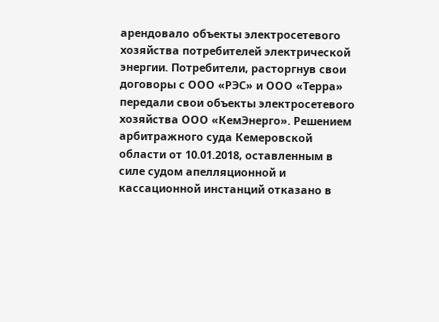арендовало объекты электросетевого хозяйства потребителей электрической энергии. Потребители, расторгнув свои договоры с ООО «РЭС» и ООО «Терра» передали свои объекты электросетевого хозяйства ООО «КемЭнерго». Решением арбитражного суда Кемеровской области от 10.01.2018, оставленным в силе судом апелляционной и кассационной инстанций отказано в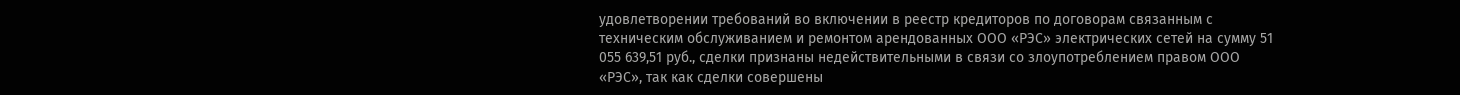удовлетворении требований во включении в реестр кредиторов по договорам связанным с техническим обслуживанием и ремонтом арендованных ООО «РЭС» электрических сетей на сумму 51 055 639,51 руб., сделки признаны недействительными в связи со злоупотреблением правом ООО «РЭС», так как сделки совершены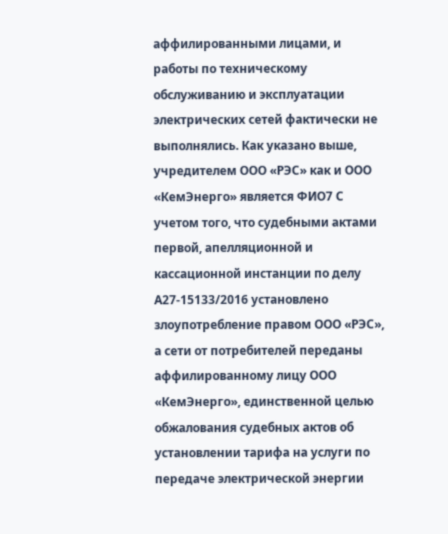аффилированными лицами, и работы по техническому обслуживанию и эксплуатации электрических сетей фактически не выполнялись. Как указано выше, учредителем ООО «РЭС» как и ООО «КемЭнерго» является ФИО7 С учетом того, что судебными актами первой, апелляционной и кассационной инстанции по делу А27-15133/2016 установлено злоупотребление правом ООО «РЭС», а сети от потребителей переданы аффилированному лицу ООО «КемЭнерго», единственной целью обжалования судебных актов об установлении тарифа на услуги по передаче электрической энергии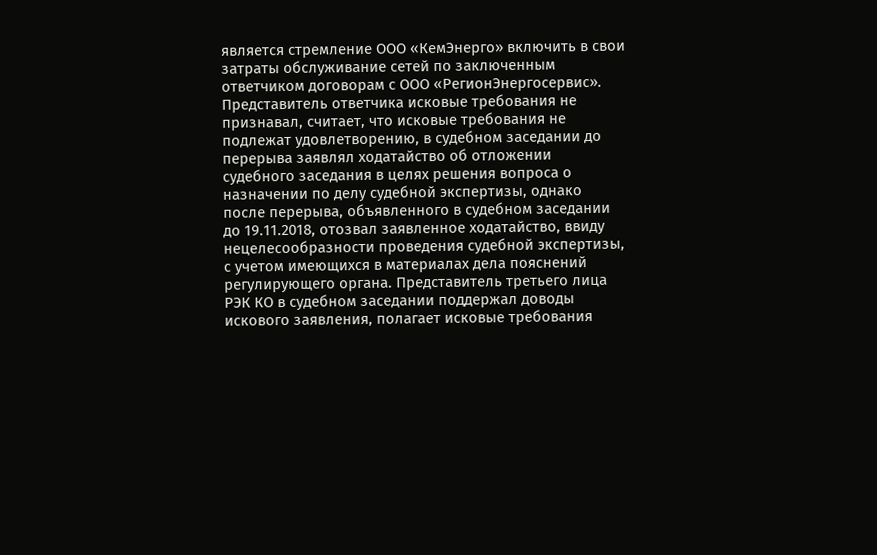является стремление ООО «КемЭнерго» включить в свои затраты обслуживание сетей по заключенным ответчиком договорам с ООО «РегионЭнергосервис». Представитель ответчика исковые требования не признавал, считает, что исковые требования не подлежат удовлетворению, в судебном заседании до перерыва заявлял ходатайство об отложении судебного заседания в целях решения вопроса о назначении по делу судебной экспертизы, однако после перерыва, объявленного в судебном заседании до 19.11.2018, отозвал заявленное ходатайство, ввиду нецелесообразности проведения судебной экспертизы, с учетом имеющихся в материалах дела пояснений регулирующего органа. Представитель третьего лица РЭК КО в судебном заседании поддержал доводы искового заявления, полагает исковые требования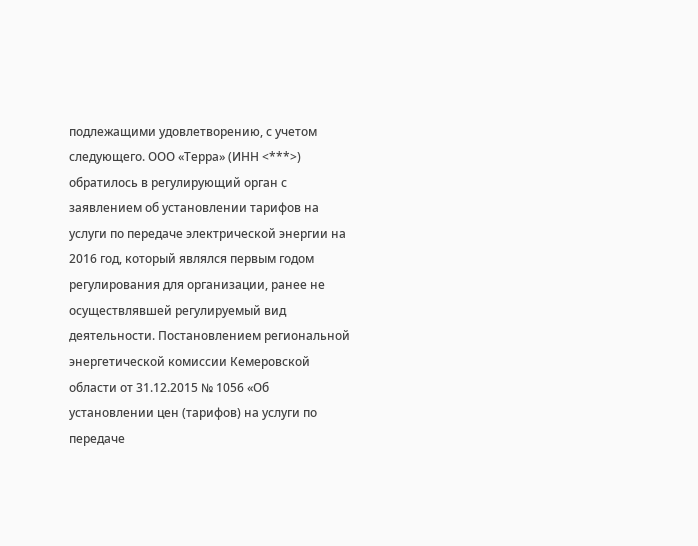подлежащими удовлетворению, с учетом следующего. ООО «Терра» (ИНН <***>) обратилось в регулирующий орган с заявлением об установлении тарифов на услуги по передаче электрической энергии на 2016 год, который являлся первым годом регулирования для организации, ранее не осуществлявшей регулируемый вид деятельности. Постановлением региональной энергетической комиссии Кемеровской области от 31.12.2015 № 1056 «Об установлении цен (тарифов) на услуги по передаче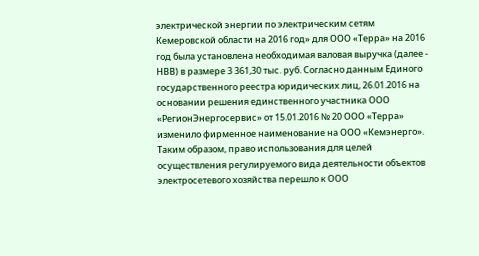электрической энергии по электрическим сетям Кемеровской области на 2016 год» для ООО «Терра» на 2016 год была установлена необходимая валовая выручка (далее - НВВ) в размере 3 361,30 тыс. руб. Согласно данным Единого государственного реестра юридических лиц, 26.01.2016 на основании решения единственного участника ООО «РегионЭнергосервис» от 15.01.2016 № 20 ООО «Терра» изменило фирменное наименование на ООО «Кемэнерго». Таким образом, право использования для целей осуществления регулируемого вида деятельности объектов электросетевого хозяйства перешло к ООО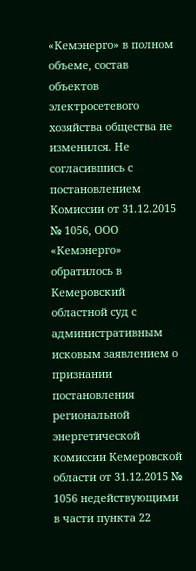«Кемэнерго» в полном объеме, состав объектов электросетевого хозяйства общества не изменился. Не согласившись с постановлением Комиссии от 31.12.2015 № 1056, ООО «Кемэнерго» обратилось в Кемеровский областной суд с административным исковым заявлением о признании постановления региональной энергетической комиссии Кемеровской области от 31.12.2015 № 1056 недействующими в части пункта 22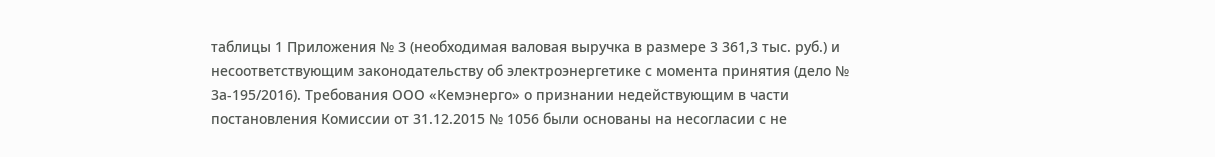таблицы 1 Приложения № 3 (необходимая валовая выручка в размере 3 361,3 тыс. руб.) и несоответствующим законодательству об электроэнергетике с момента принятия (дело № 3а-195/2016). Требования ООО «Кемэнерго» о признании недействующим в части постановления Комиссии от 31.12.2015 № 1056 были основаны на несогласии с не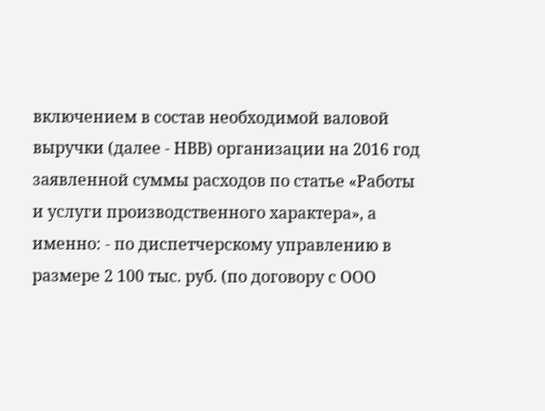включением в состав необходимой валовой выручки (далее - НВВ) организации на 2016 год заявленной суммы расходов по статье «Работы и услуги производственного характера», а именно: - по диспетчерскому управлению в размере 2 100 тыс. руб. (по договору с ООО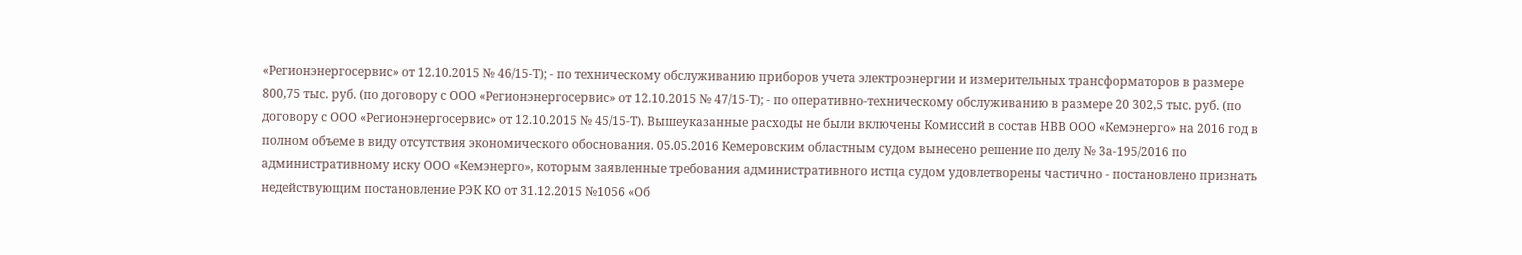«Регионэнергосервис» от 12.10.2015 № 46/15-Т); - по техническому обслуживанию приборов учета электроэнергии и измерительных трансформаторов в размере 800,75 тыс. руб. (по договору с ООО «Регионэнергосервис» от 12.10.2015 № 47/15-Т); - по оперативно-техническому обслуживанию в размере 20 302,5 тыс. руб. (по договору с ООО «Регионэнергосервис» от 12.10.2015 № 45/15-Т). Вышеуказанные расходы не были включены Комиссий в состав НВВ ООО «Кемэнерго» на 2016 год в полном объеме в виду отсутствия экономического обоснования. 05.05.2016 Кемеровским областным судом вынесено решение по делу № 3а-195/2016 по административному иску ООО «Кемэнерго», которым заявленные требования административного истца судом удовлетворены частично - постановлено признать недействующим постановление РЭК КО от 31.12.2015 №1056 «Об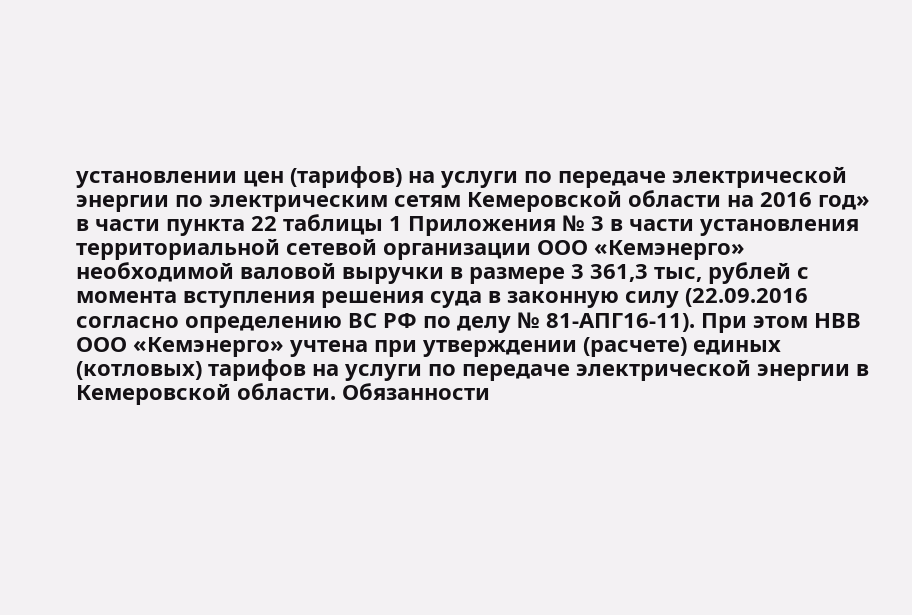установлении цен (тарифов) на услуги по передаче электрической энергии по электрическим сетям Кемеровской области на 2016 год» в части пункта 22 таблицы 1 Приложения № 3 в части установления территориальной сетевой организации ООО «Кемэнерго» необходимой валовой выручки в размере 3 361,3 тыс, рублей с момента вступления решения суда в законную силу (22.09.2016 согласно определению ВС РФ по делу № 81-АПГ16-11). При этом НВВ ООО «Кемэнерго» учтена при утверждении (расчете) единых (котловых) тарифов на услуги по передаче электрической энергии в Кемеровской области. Обязанности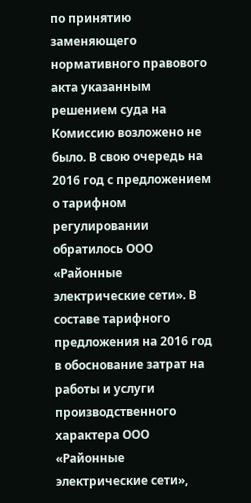по принятию заменяющего нормативного правового акта указанным решением суда на Комиссию возложено не было. В свою очередь на 2016 год с предложением о тарифном регулировании обратилось ООО «Районные электрические сети». В составе тарифного предложения на 2016 год в обоснование затрат на работы и услуги производственного характера ООО «Районные электрические сети»,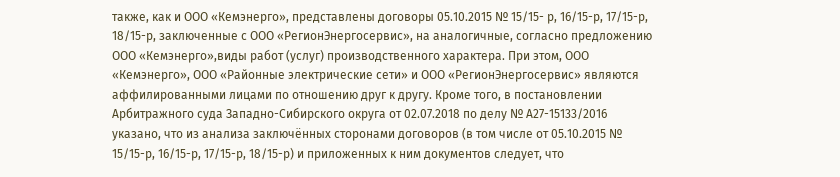также, как и ООО «Кемэнерго», представлены договоры 05.10.2015 № 15/15- р, 16/15-р, 17/15-р, 18/15-р, заключенные с ООО «РегионЭнергосервис», на аналогичные, согласно предложению ООО «Кемэнерго»,виды работ (услуг) производственного характера. При этом, ООО «Кемэнерго», ООО «Районные электрические сети» и ООО «РегионЭнергосервис» являются аффилированными лицами по отношению друг к другу. Кроме того, в постановлении Арбитражного суда Западно-Сибирского округа от 02.07.2018 по делу № А27-15133/2016 указано, что из анализа заключённых сторонами договоров (в том числе от 05.10.2015 № 15/15-р, 16/15-р, 17/15-р, 18/15-р) и приложенных к ним документов следует, что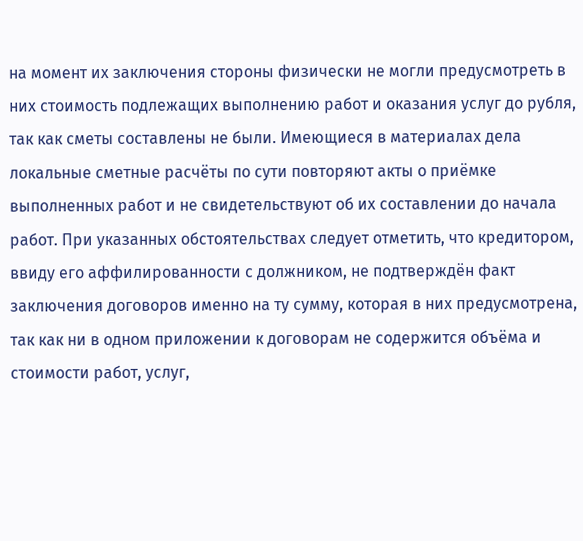на момент их заключения стороны физически не могли предусмотреть в них стоимость подлежащих выполнению работ и оказания услуг до рубля, так как сметы составлены не были. Имеющиеся в материалах дела локальные сметные расчёты по сути повторяют акты о приёмке выполненных работ и не свидетельствуют об их составлении до начала работ. При указанных обстоятельствах следует отметить, что кредитором, ввиду его аффилированности с должником, не подтверждён факт заключения договоров именно на ту сумму, которая в них предусмотрена, так как ни в одном приложении к договорам не содержится объёма и стоимости работ, услуг,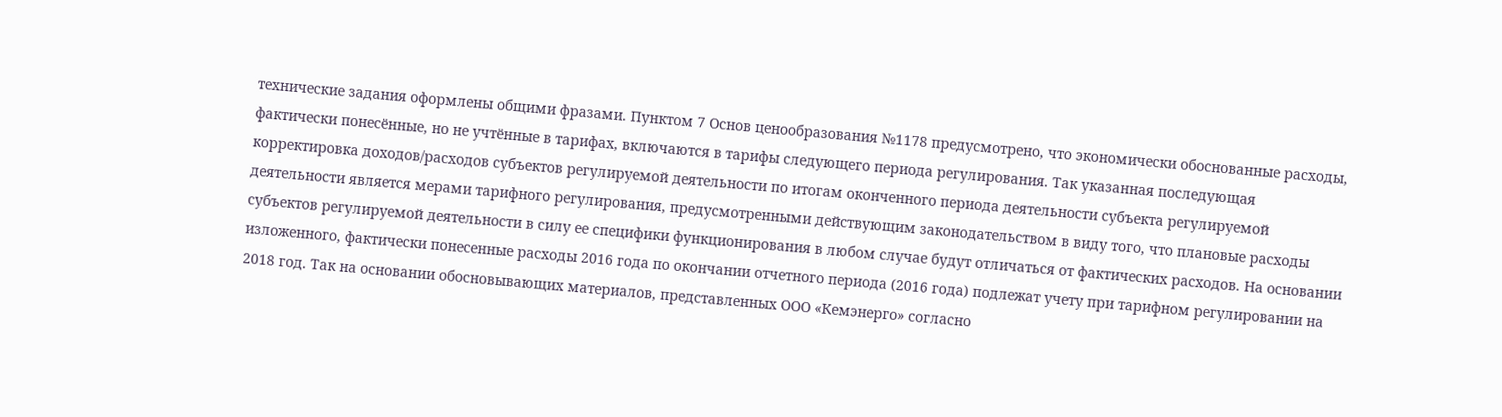технические задания оформлены общими фразами. Пунктом 7 Основ ценообразования №1178 предусмотрено, что экономически обоснованные расходы, фактически понесённые, но не учтённые в тарифах, включаются в тарифы следующего периода регулирования. Так указанная последующая корректировка доходов/расходов субъектов регулируемой деятельности по итогам оконченного периода деятельности субъекта регулируемой деятельности является мерами тарифного регулирования, предусмотренными действующим законодательством в виду того, что плановые расходы субъектов регулируемой деятельности в силу ее специфики функционирования в любом случае будут отличаться от фактических расходов. На основании изложенного, фактически понесенные расходы 2016 года по окончании отчетного периода (2016 года) подлежат учету при тарифном регулировании на 2018 год. Так на основании обосновывающих материалов, представленных ООО «Кемэнерго» согласно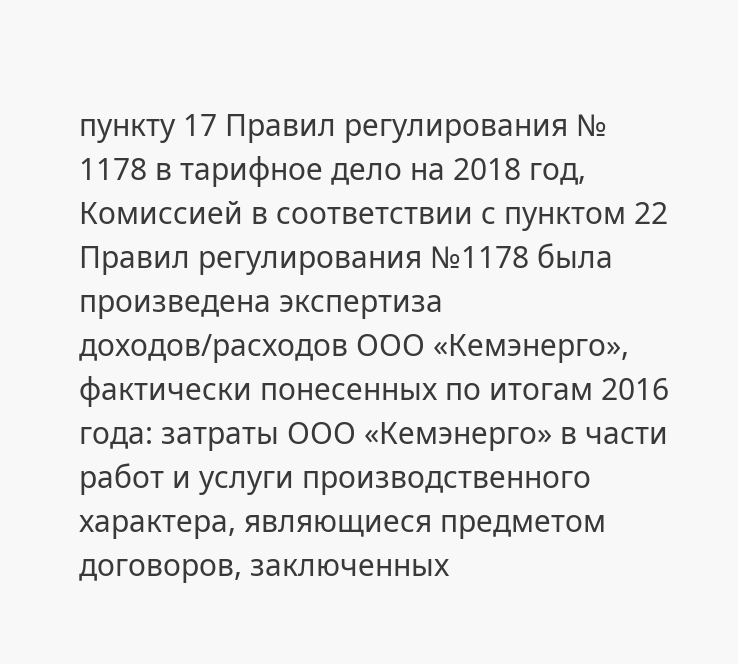пункту 17 Правил регулирования № 1178 в тарифное дело на 2018 год, Комиссией в соответствии с пунктом 22 Правил регулирования №1178 была произведена экспертиза доходов/расходов ООО «Кемэнерго», фактически понесенных по итогам 2016 года: затраты ООО «Кемэнерго» в части работ и услуги производственного характера, являющиеся предметом договоров, заключенных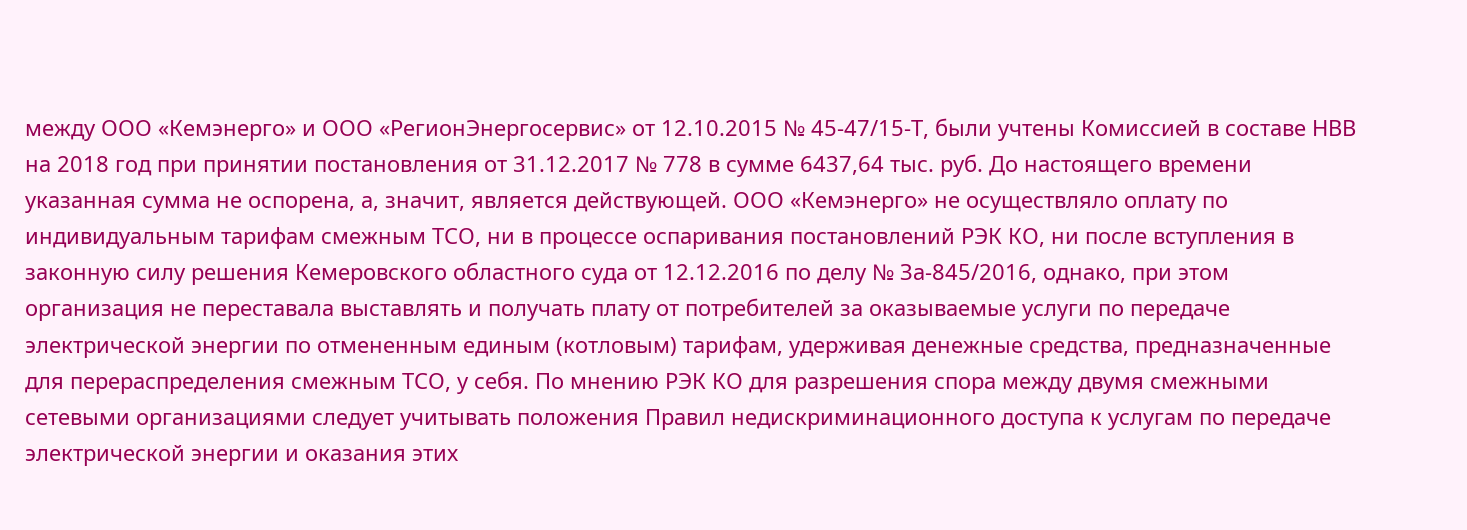между ООО «Кемэнерго» и ООО «РегионЭнергосервис» от 12.10.2015 № 45-47/15-Т, были учтены Комиссией в составе НВВ на 2018 год при принятии постановления от 31.12.2017 № 778 в сумме 6437,64 тыс. руб. До настоящего времени указанная сумма не оспорена, а, значит, является действующей. ООО «Кемэнерго» не осуществляло оплату по индивидуальным тарифам смежным ТСО, ни в процессе оспаривания постановлений РЭК КО, ни после вступления в законную силу решения Кемеровского областного суда от 12.12.2016 по делу № За-845/2016, однако, при этом организация не переставала выставлять и получать плату от потребителей за оказываемые услуги по передаче электрической энергии по отмененным единым (котловым) тарифам, удерживая денежные средства, предназначенные для перераспределения смежным ТСО, у себя. По мнению РЭК КО для разрешения спора между двумя смежными сетевыми организациями следует учитывать положения Правил недискриминационного доступа к услугам по передаче электрической энергии и оказания этих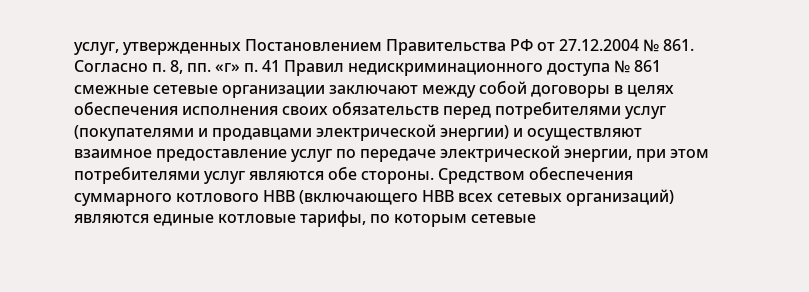услуг, утвержденных Постановлением Правительства РФ от 27.12.2004 № 861. Согласно п. 8, пп. «г» п. 41 Правил недискриминационного доступа № 861 смежные сетевые организации заключают между собой договоры в целях обеспечения исполнения своих обязательств перед потребителями услуг (покупателями и продавцами электрической энергии) и осуществляют взаимное предоставление услуг по передаче электрической энергии, при этом потребителями услуг являются обе стороны. Средством обеспечения суммарного котлового НВВ (включающего НВВ всех сетевых организаций) являются единые котловые тарифы, по которым сетевые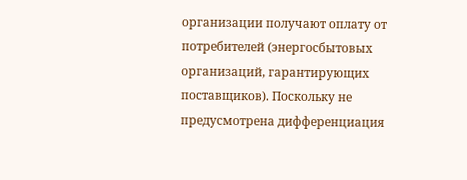организации получают оплату от потребителей (энергосбытовых организаций, гарантирующих поставщиков). Поскольку не предусмотрена дифференциация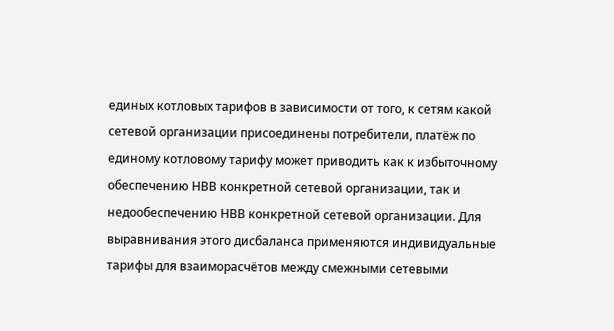единых котловых тарифов в зависимости от того, к сетям какой сетевой организации присоединены потребители, платёж по единому котловому тарифу может приводить как к избыточному обеспечению НВВ конкретной сетевой организации, так и недообеспечению НВВ конкретной сетевой организации. Для выравнивания этого дисбаланса применяются индивидуальные тарифы для взаиморасчётов между смежными сетевыми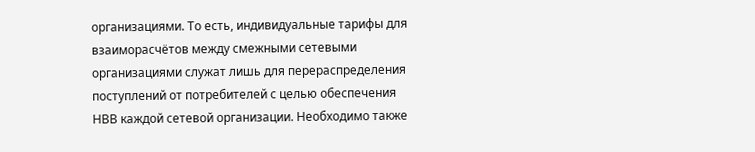организациями. То есть, индивидуальные тарифы для взаиморасчётов между смежными сетевыми организациями служат лишь для перераспределения поступлений от потребителей с целью обеспечения НВВ каждой сетевой организации. Необходимо также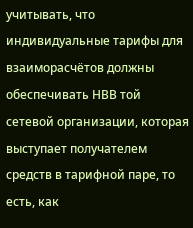учитывать, что индивидуальные тарифы для взаиморасчётов должны обеспечивать НВВ той сетевой организации, которая выступает получателем средств в тарифной паре, то есть, как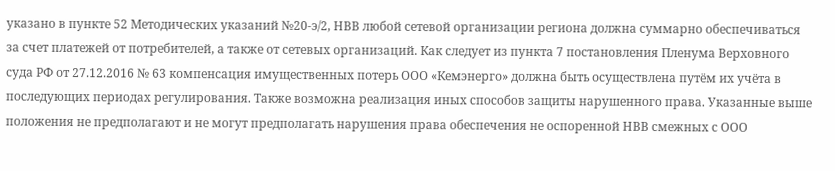указано в пункте 52 Методических указаний №20-э/2, НВВ любой сетевой организации региона должна суммарно обеспечиваться за счет платежей от потребителей, а также от сетевых организаций. Как следует из пункта 7 постановления Пленума Верховного суда РФ от 27.12.2016 № 63 компенсация имущественных потерь ООО «Кемэнерго» должна быть осуществлена путём их учёта в последующих периодах регулирования. Также возможна реализация иных способов защиты нарушенного права. Указанные выше положения не предполагают и не могут предполагать нарушения права обеспечения не оспоренной НВВ смежных с ООО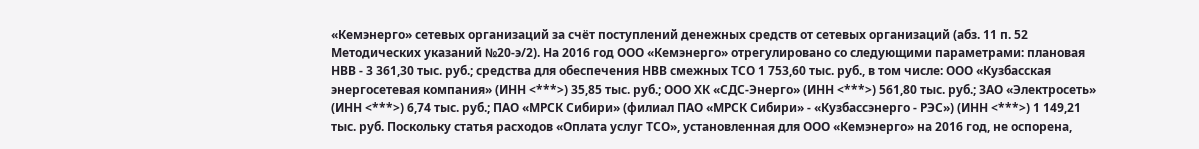«Кемэнерго» сетевых организаций за счёт поступлений денежных средств от сетевых организаций (абз. 11 п. 52 Методических указаний №20-э/2). На 2016 год ООО «Кемэнерго» отрегулировано со следующими параметрами: плановая НВВ - 3 361,30 тыс. руб.; средства для обеспечения НВВ смежных ТСО 1 753,60 тыс. руб., в том числе: ООО «Кузбасская энергосетевая компания» (ИНН <***>) 35,85 тыс. руб.; ООО ХК «СДС-Энерго» (ИНН <***>) 561,80 тыс. руб.; ЗАО «Электросеть» (ИНН <***>) 6,74 тыс. руб.; ПАО «МРСК Сибири» (филиал ПАО «МРСК Сибири» - «Кузбассэнерго - РЭС») (ИНН <***>) 1 149,21 тыс. руб. Поскольку статья расходов «Оплата услуг ТСО», установленная для ООО «Кемэнерго» на 2016 год, не оспорена,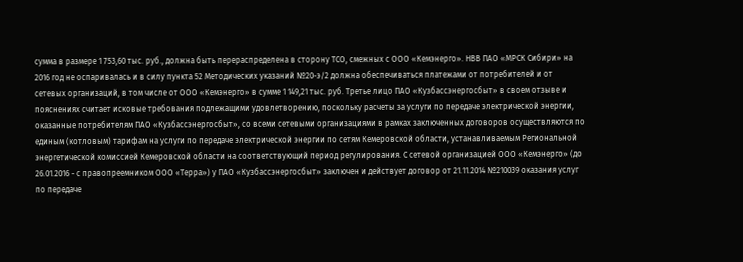сумма в размере 1 753,60 тыс. руб., должна быть перераспределена в сторону ТСО, смежных с ООО «Кемэнерго». НВВ ПАО «МРСК Сибири» на 2016 год не оспаривалась и в силу пункта 52 Методических указаний №20-э/2 должна обеспечиваться платежами от потребителей и от сетевых организаций, в том числе от ООО «Кемэнерго» в сумме 1 149,21 тыс. руб. Третье лицо ПАО «Кузбассэнергосбыт» в своем отзыве и пояснениях считает исковые требования подлежащими удовлетворению, поскольку расчеты за услуги по передаче электрической энергии, оказанные потребителям ПАО «Кузбассэнергосбыт», со всеми сетевыми организациями в рамках заключенных договоров осуществляются по единым (котловым) тарифам на услуги по передаче электрической энергии по сетям Кемеровской области, устанавливаемым Региональной энергетической комиссией Кемеровской области на соответствующий период регулирования. С сетевой организацией ООО «Кемэнерго» (до 26.01.2016 - с правопреемником ООО «Терра») у ПАО «Кузбассэнергосбыт» заключен и действует договор от 21.11.2014 №210039 оказания услуг по передаче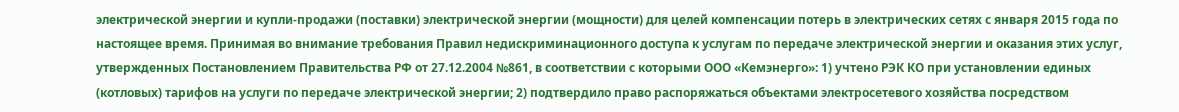электрической энергии и купли-продажи (поставки) электрической энергии (мощности) для целей компенсации потерь в электрических сетях с января 2015 года по настоящее время. Принимая во внимание требования Правил недискриминационного доступа к услугам по передаче электрической энергии и оказания этих услуг, утвержденных Постановлением Правительства РФ от 27.12.2004 №861, в соответствии с которыми ООО «Кемэнерго»: 1) учтено РЭК КО при установлении единых (котловых) тарифов на услуги по передаче электрической энергии; 2) подтвердило право распоряжаться объектами электросетевого хозяйства посредством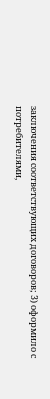заключения соответствующих договоров; 3) оформило с потребителями,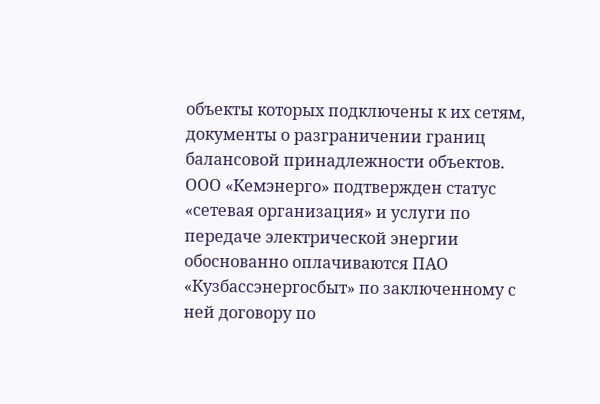объекты которых подключены к их сетям, документы о разграничении границ балансовой принадлежности объектов. ООО «Кемэнерго» подтвержден статус «сетевая организация» и услуги по передаче электрической энергии обоснованно оплачиваются ПАО «Кузбассэнергосбыт» по заключенному с ней договору по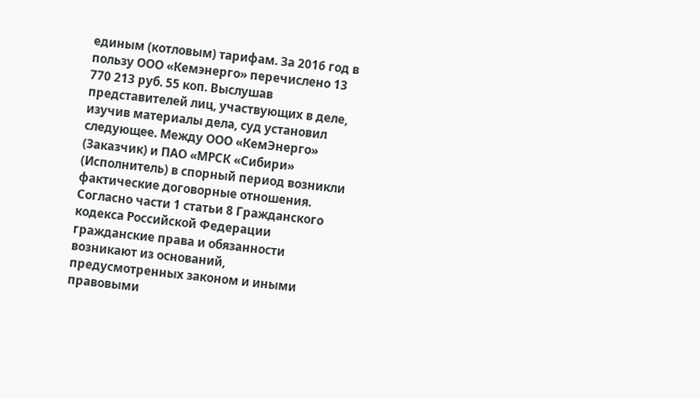единым (котловым) тарифам. За 2016 год в пользу ООО «Кемэнерго» перечислено 13 770 213 руб. 55 коп. Выслушав представителей лиц, участвующих в деле, изучив материалы дела, суд установил следующее. Между ООО «КемЭнерго» (Заказчик) и ПАО «МРСК «Сибири» (Исполнитель) в спорный период возникли фактические договорные отношения. Согласно части 1 статьи 8 Гражданского кодекса Российской Федерации гражданские права и обязанности возникают из оснований, предусмотренных законом и иными правовыми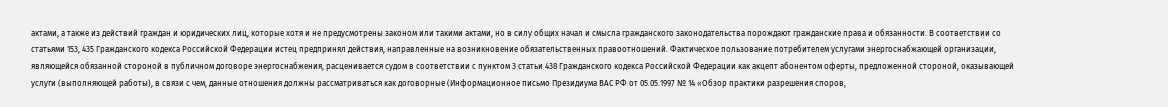актами, а также из действий граждан и юридических лиц, которые хотя и не предусмотрены законом или такими актами, но в силу общих начал и смысла гражданского законодательства порождают гражданские права и обязанности. В соответствии со статьями 153, 435 Гражданского кодекса Российской Федерации истец предпринял действия, направленные на возникновение обязательственных правоотношений. Фактическое пользование потребителем услугами энергоснабжающей организации, являющейся обязанной стороной в публичном договоре энергоснабжения, расценивается судом в соответствии с пунктом 3 статьи 438 Гражданского кодекса Российской Федерации как акцепт абонентом оферты, предложенной стороной, оказывающей услуги (выполняющей работы), в связи с чем, данные отношения должны рассматриваться как договорные (Информационное письмо Президиума ВАС РФ от 05.05.1997 № 14 «Обзор практики разрешения споров,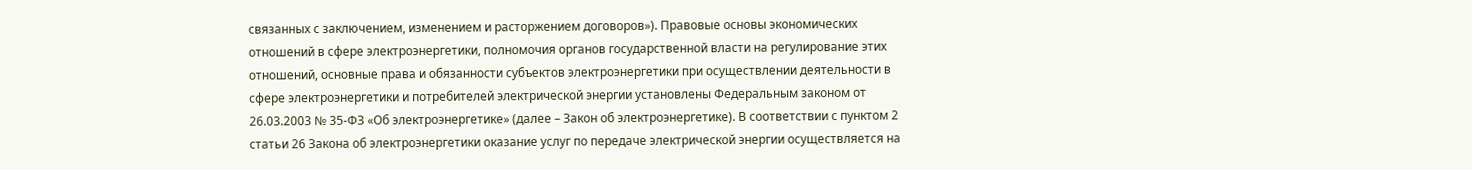связанных с заключением, изменением и расторжением договоров»). Правовые основы экономических отношений в сфере электроэнергетики, полномочия органов государственной власти на регулирование этих отношений, основные права и обязанности субъектов электроэнергетики при осуществлении деятельности в сфере электроэнергетики и потребителей электрической энергии установлены Федеральным законом от 26.03.2003 № 35-ФЗ «Об электроэнергетике» (далее – Закон об электроэнергетике). В соответствии с пунктом 2 статьи 26 Закона об электроэнергетики оказание услуг по передаче электрической энергии осуществляется на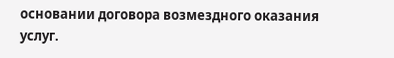основании договора возмездного оказания услуг.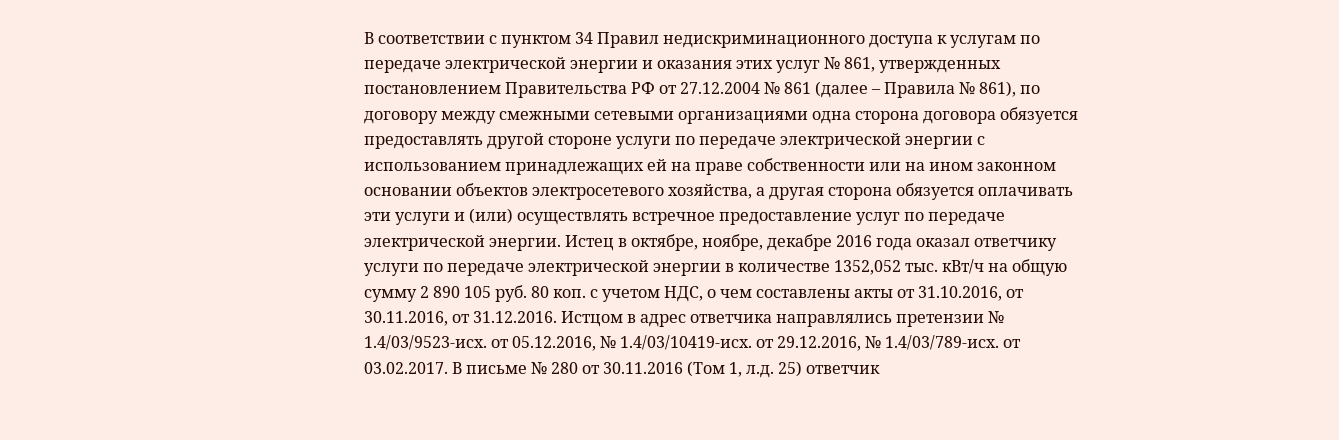В соответствии с пунктом 34 Правил недискриминационного доступа к услугам по передаче электрической энергии и оказания этих услуг № 861, утвержденных постановлением Правительства РФ от 27.12.2004 № 861 (далее – Правила № 861), по договору между смежными сетевыми организациями одна сторона договора обязуется предоставлять другой стороне услуги по передаче электрической энергии с использованием принадлежащих ей на праве собственности или на ином законном основании объектов электросетевого хозяйства, а другая сторона обязуется оплачивать эти услуги и (или) осуществлять встречное предоставление услуг по передаче электрической энергии. Истец в октябре, ноябре, декабре 2016 года оказал ответчику услуги по передаче электрической энергии в количестве 1352,052 тыс. кВт/ч на общую сумму 2 890 105 руб. 80 коп. с учетом НДС, о чем составлены акты от 31.10.2016, от 30.11.2016, от 31.12.2016. Истцом в адрес ответчика направлялись претензии № 1.4/03/9523-исх. от 05.12.2016, № 1.4/03/10419-исх. от 29.12.2016, № 1.4/03/789-исх. от 03.02.2017. В письме № 280 от 30.11.2016 (Том 1, л.д. 25) ответчик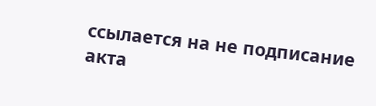ссылается на не подписание акта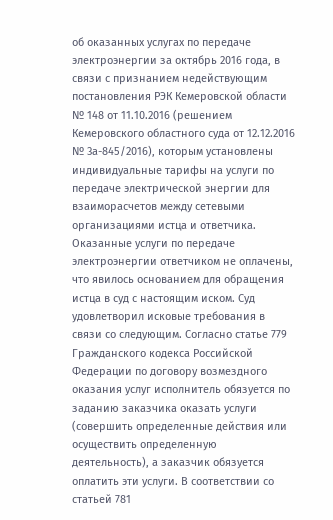об оказанных услугах по передаче электроэнергии за октябрь 2016 года, в связи с признанием недействующим постановления РЭК Кемеровской области № 148 от 11.10.2016 (решением Кемеровского областного суда от 12.12.2016 № 3а-845/2016), которым установлены индивидуальные тарифы на услуги по передаче электрической энергии для взаиморасчетов между сетевыми организациями истца и ответчика. Оказанные услуги по передаче электроэнергии ответчиком не оплачены, что явилось основанием для обращения истца в суд с настоящим иском. Суд удовлетворил исковые требования в связи со следующим. Согласно статье 779 Гражданского кодекса Российской Федерации по договору возмездного оказания услуг исполнитель обязуется по заданию заказчика оказать услуги (совершить определенные действия или осуществить определенную деятельность), а заказчик обязуется оплатить эти услуги. В соответствии со статьей 781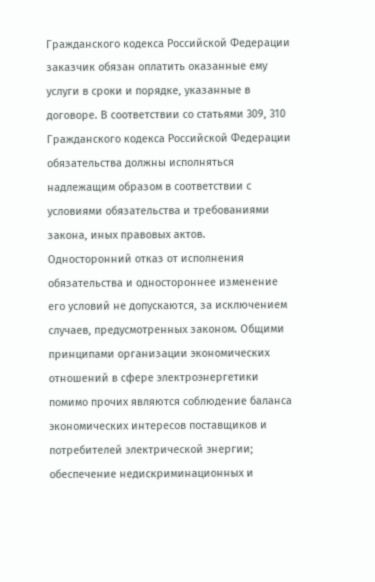Гражданского кодекса Российской Федерации заказчик обязан оплатить оказанные ему услуги в сроки и порядке, указанные в договоре. В соответствии со статьями 309, 310 Гражданского кодекса Российской Федерации обязательства должны исполняться надлежащим образом в соответствии с условиями обязательства и требованиями закона, иных правовых актов. Односторонний отказ от исполнения обязательства и одностороннее изменение его условий не допускаются, за исключением случаев, предусмотренных законом. Общими принципами организации экономических отношений в сфере электроэнергетики помимо прочих являются соблюдение баланса экономических интересов поставщиков и потребителей электрической энергии; обеспечение недискриминационных и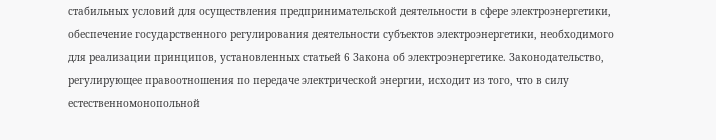стабильных условий для осуществления предпринимательской деятельности в сфере электроэнергетики, обеспечение государственного регулирования деятельности субъектов электроэнергетики, необходимого для реализации принципов, установленных статьей 6 Закона об электроэнергетике. Законодательство, регулирующее правоотношения по передаче электрической энергии, исходит из того, что в силу естественномонопольной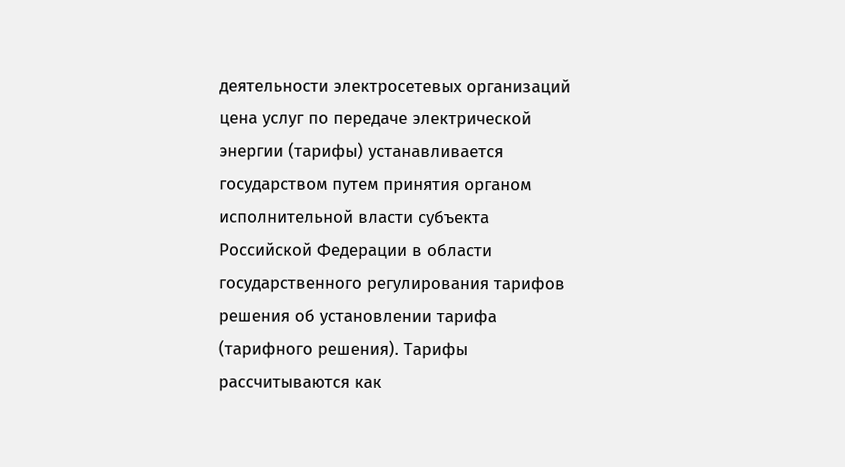деятельности электросетевых организаций цена услуг по передаче электрической энергии (тарифы) устанавливается государством путем принятия органом исполнительной власти субъекта Российской Федерации в области государственного регулирования тарифов решения об установлении тарифа (тарифного решения). Тарифы рассчитываются как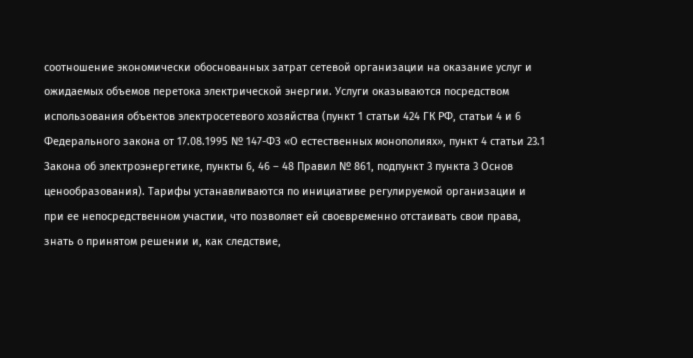соотношение экономически обоснованных затрат сетевой организации на оказание услуг и ожидаемых объемов перетока электрической энергии. Услуги оказываются посредством использования объектов электросетевого хозяйства (пункт 1 статьи 424 ГК РФ, статьи 4 и 6 Федерального закона от 17.08.1995 № 147-ФЗ «О естественных монополиях», пункт 4 статьи 23.1 Закона об электроэнергетике, пункты 6, 46 – 48 Правил № 861, подпункт 3 пункта 3 Основ ценообразования). Тарифы устанавливаются по инициативе регулируемой организации и при ее непосредственном участии, что позволяет ей своевременно отстаивать свои права, знать о принятом решении и, как следствие,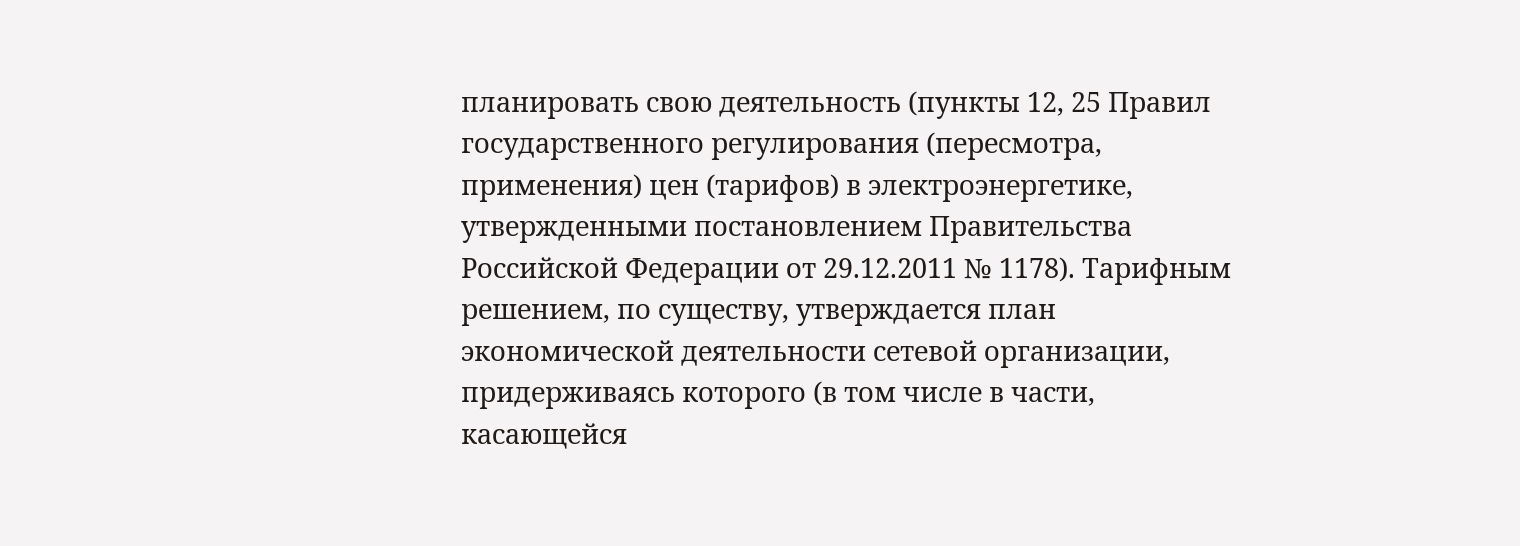планировать свою деятельность (пункты 12, 25 Правил государственного регулирования (пересмотра, применения) цен (тарифов) в электроэнергетике, утвержденными постановлением Правительства Российской Федерации от 29.12.2011 № 1178). Тарифным решением, по существу, утверждается план экономической деятельности сетевой организации, придерживаясь которого (в том числе в части, касающейся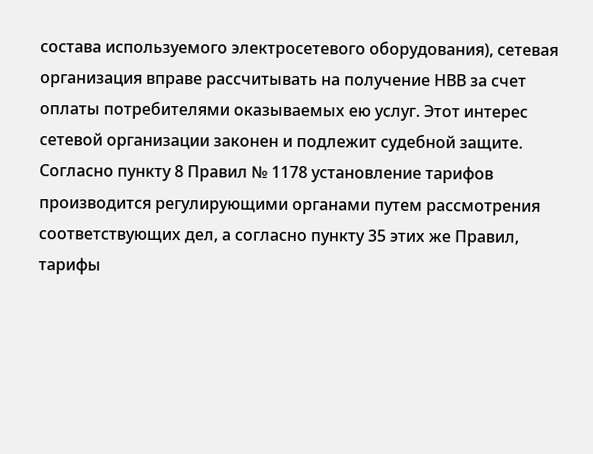состава используемого электросетевого оборудования), сетевая организация вправе рассчитывать на получение НВВ за счет оплаты потребителями оказываемых ею услуг. Этот интерес сетевой организации законен и подлежит судебной защите. Согласно пункту 8 Правил № 1178 установление тарифов производится регулирующими органами путем рассмотрения соответствующих дел, а согласно пункту 35 этих же Правил, тарифы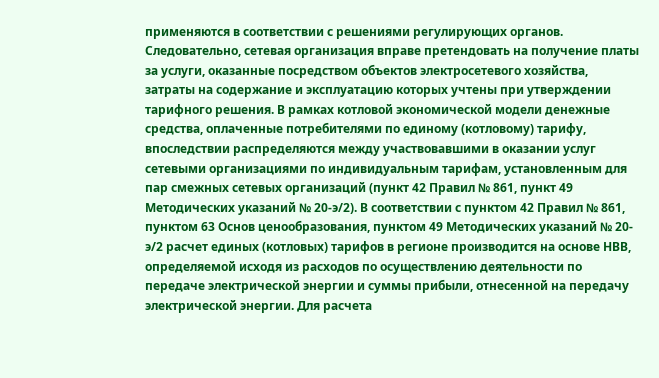применяются в соответствии с решениями регулирующих органов. Следовательно, сетевая организация вправе претендовать на получение платы за услуги, оказанные посредством объектов электросетевого хозяйства, затраты на содержание и эксплуатацию которых учтены при утверждении тарифного решения. В рамках котловой экономической модели денежные средства, оплаченные потребителями по единому (котловому) тарифу, впоследствии распределяются между участвовавшими в оказании услуг сетевыми организациями по индивидуальным тарифам, установленным для пар смежных сетевых организаций (пункт 42 Правил № 861, пункт 49 Методических указаний № 20-э/2). В соответствии с пунктом 42 Правил № 861, пунктом 63 Основ ценообразования, пунктом 49 Методических указаний № 20-э/2 расчет единых (котловых) тарифов в регионе производится на основе НВВ, определяемой исходя из расходов по осуществлению деятельности по передаче электрической энергии и суммы прибыли, отнесенной на передачу электрической энергии. Для расчета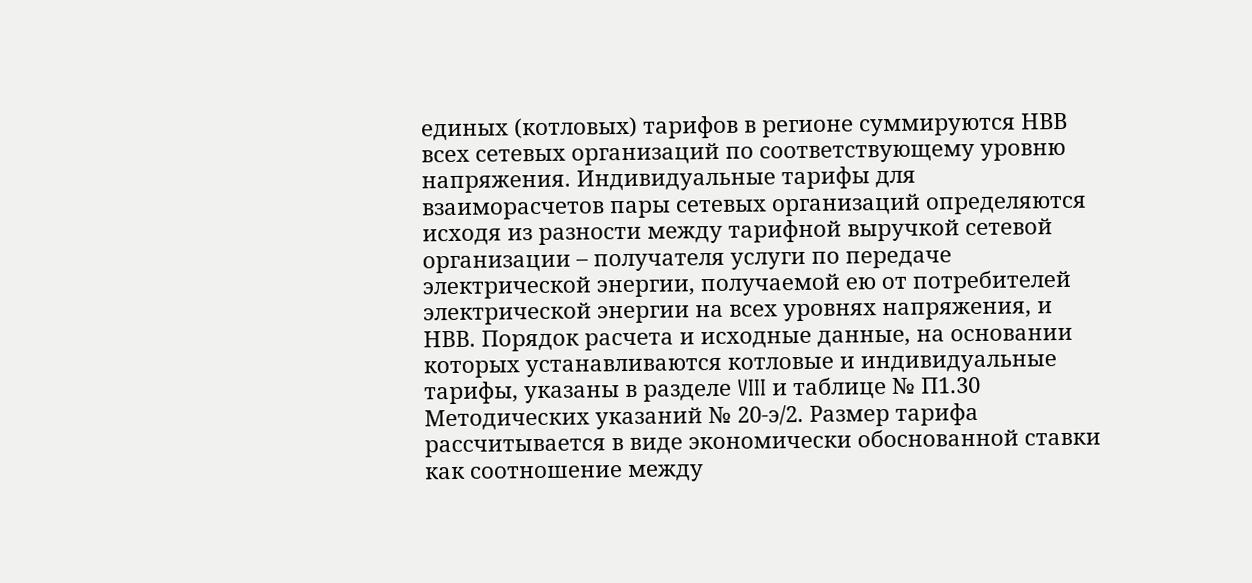единых (котловых) тарифов в регионе суммируются НВВ всех сетевых организаций по соответствующему уровню напряжения. Индивидуальные тарифы для взаиморасчетов пары сетевых организаций определяются исходя из разности между тарифной выручкой сетевой организации – получателя услуги по передаче электрической энергии, получаемой ею от потребителей электрической энергии на всех уровнях напряжения, и НВВ. Порядок расчета и исходные данные, на основании которых устанавливаются котловые и индивидуальные тарифы, указаны в разделе VIII и таблице № П1.30 Методических указаний № 20-э/2. Размер тарифа рассчитывается в виде экономически обоснованной ставки как соотношение между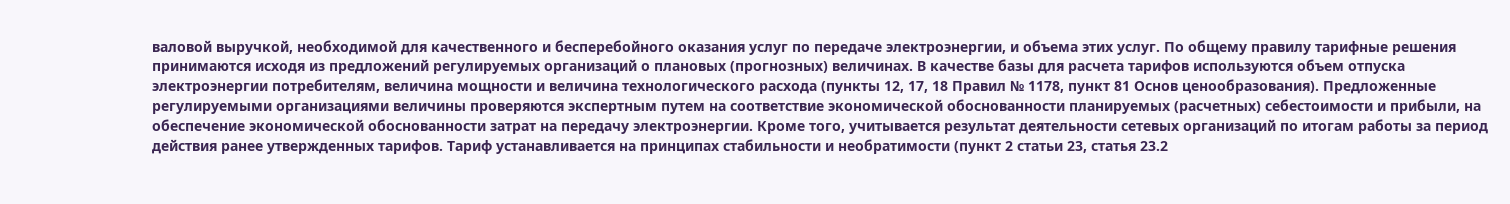валовой выручкой, необходимой для качественного и бесперебойного оказания услуг по передаче электроэнергии, и объема этих услуг. По общему правилу тарифные решения принимаются исходя из предложений регулируемых организаций о плановых (прогнозных) величинах. В качестве базы для расчета тарифов используются объем отпуска электроэнергии потребителям, величина мощности и величина технологического расхода (пункты 12, 17, 18 Правил № 1178, пункт 81 Основ ценообразования). Предложенные регулируемыми организациями величины проверяются экспертным путем на соответствие экономической обоснованности планируемых (расчетных) себестоимости и прибыли, на обеспечение экономической обоснованности затрат на передачу электроэнергии. Кроме того, учитывается результат деятельности сетевых организаций по итогам работы за период действия ранее утвержденных тарифов. Тариф устанавливается на принципах стабильности и необратимости (пункт 2 статьи 23, статья 23.2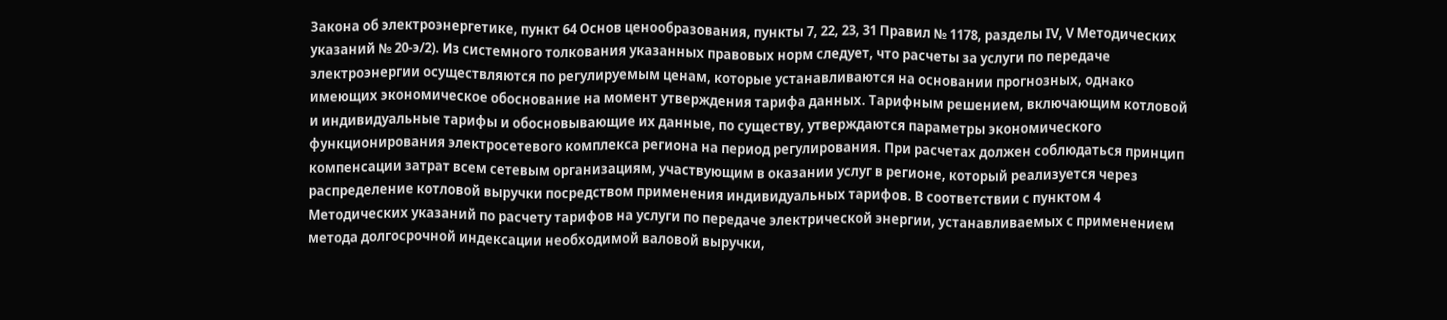Закона об электроэнергетике, пункт 64 Основ ценообразования, пункты 7, 22, 23, 31 Правил № 1178, разделы IV, V Методических указаний № 20-э/2). Из системного толкования указанных правовых норм следует, что расчеты за услуги по передаче электроэнергии осуществляются по регулируемым ценам, которые устанавливаются на основании прогнозных, однако имеющих экономическое обоснование на момент утверждения тарифа данных. Тарифным решением, включающим котловой и индивидуальные тарифы и обосновывающие их данные, по существу, утверждаются параметры экономического функционирования электросетевого комплекса региона на период регулирования. При расчетах должен соблюдаться принцип компенсации затрат всем сетевым организациям, участвующим в оказании услуг в регионе, который реализуется через распределение котловой выручки посредством применения индивидуальных тарифов. В соответствии с пунктом 4 Методических указаний по расчету тарифов на услуги по передаче электрической энергии, устанавливаемых с применением метода долгосрочной индексации необходимой валовой выручки,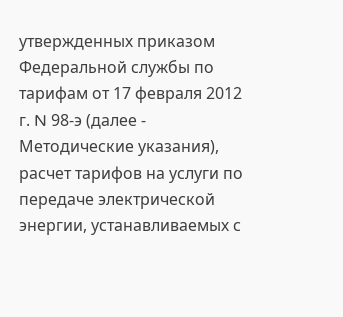утвержденных приказом Федеральной службы по тарифам от 17 февраля 2012 г. N 98-э (далее - Методические указания), расчет тарифов на услуги по передаче электрической энергии, устанавливаемых с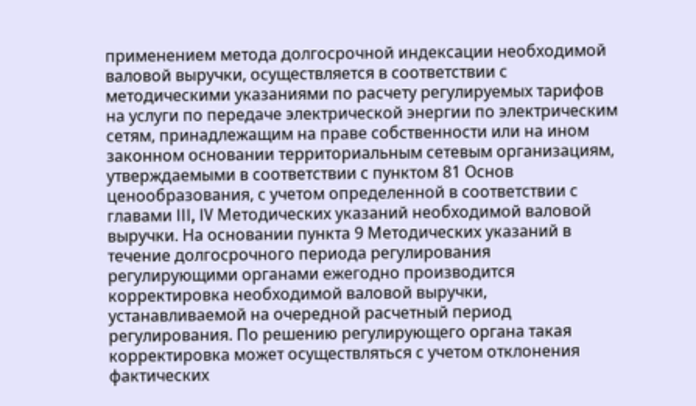применением метода долгосрочной индексации необходимой валовой выручки, осуществляется в соответствии с методическими указаниями по расчету регулируемых тарифов на услуги по передаче электрической энергии по электрическим сетям, принадлежащим на праве собственности или на ином законном основании территориальным сетевым организациям, утверждаемыми в соответствии с пунктом 81 Основ ценообразования, с учетом определенной в соответствии с главами III, IV Методических указаний необходимой валовой выручки. На основании пункта 9 Методических указаний в течение долгосрочного периода регулирования регулирующими органами ежегодно производится корректировка необходимой валовой выручки, устанавливаемой на очередной расчетный период регулирования. По решению регулирующего органа такая корректировка может осуществляться с учетом отклонения фактических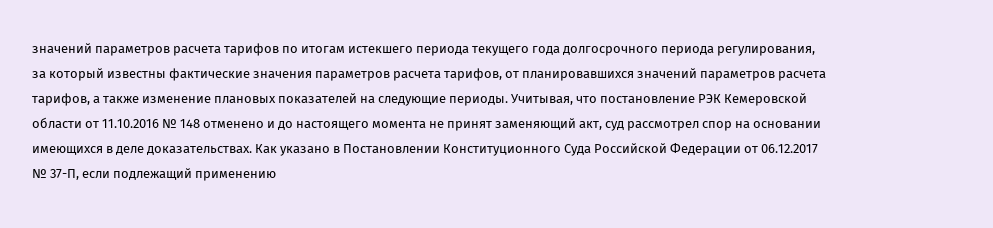значений параметров расчета тарифов по итогам истекшего периода текущего года долгосрочного периода регулирования, за который известны фактические значения параметров расчета тарифов, от планировавшихся значений параметров расчета тарифов, а также изменение плановых показателей на следующие периоды. Учитывая, что постановление РЭК Кемеровской области от 11.10.2016 № 148 отменено и до настоящего момента не принят заменяющий акт, суд рассмотрел спор на основании имеющихся в деле доказательствах. Как указано в Постановлении Конституционного Суда Российской Федерации от 06.12.2017 № 37-П, если подлежащий применению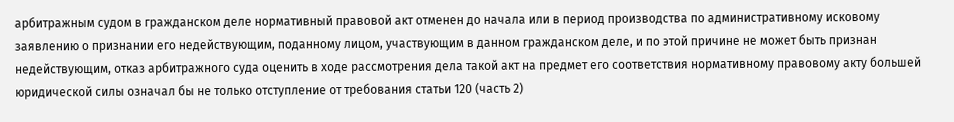арбитражным судом в гражданском деле нормативный правовой акт отменен до начала или в период производства по административному исковому заявлению о признании его недействующим, поданному лицом, участвующим в данном гражданском деле, и по этой причине не может быть признан недействующим, отказ арбитражного суда оценить в ходе рассмотрения дела такой акт на предмет его соответствия нормативному правовому акту большей юридической силы означал бы не только отступление от требования статьи 120 (часть 2)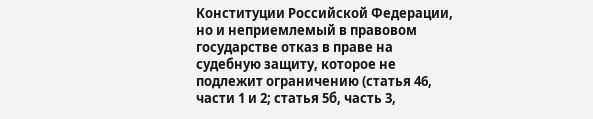Конституции Российской Федерации, но и неприемлемый в правовом государстве отказ в праве на судебную защиту, которое не подлежит ограничению (статья 46, части 1 и 2; статья 5б, часть 3,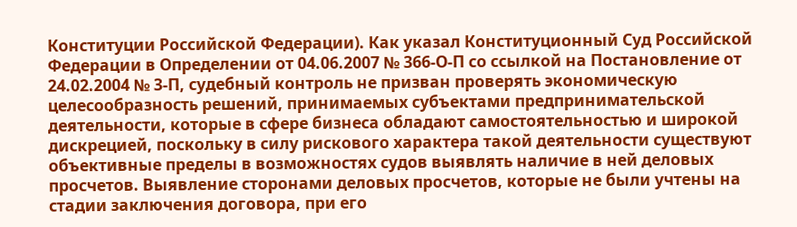Конституции Российской Федерации). Как указал Конституционный Суд Российской Федерации в Определении от 04.06.2007 № 366-О-П со ссылкой на Постановление от 24.02.2004 № 3-П, судебный контроль не призван проверять экономическую целесообразность решений, принимаемых субъектами предпринимательской деятельности, которые в сфере бизнеса обладают самостоятельностью и широкой дискрецией, поскольку в силу рискового характера такой деятельности существуют объективные пределы в возможностях судов выявлять наличие в ней деловых просчетов. Выявление сторонами деловых просчетов, которые не были учтены на стадии заключения договора, при его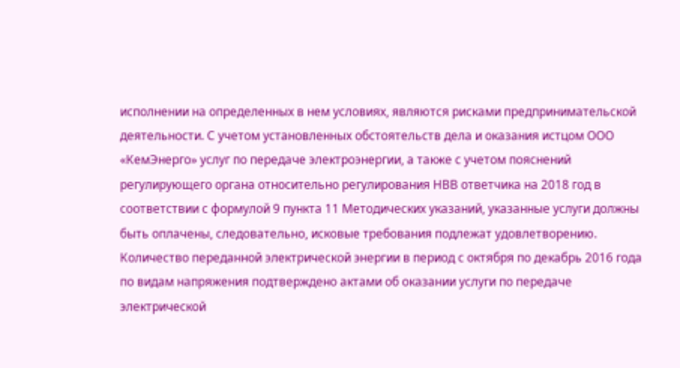исполнении на определенных в нем условиях, являются рисками предпринимательской деятельности. С учетом установленных обстоятельств дела и оказания истцом ООО «КемЭнерго» услуг по передаче электроэнергии, а также с учетом пояснений регулирующего органа относительно регулирования НВВ ответчика на 2018 год в соответствии с формулой 9 пункта 11 Методических указаний, указанные услуги должны быть оплачены, следовательно, исковые требования подлежат удовлетворению. Количество переданной электрической энергии в период с октября по декабрь 2016 года по видам напряжения подтверждено актами об оказании услуги по передаче электрической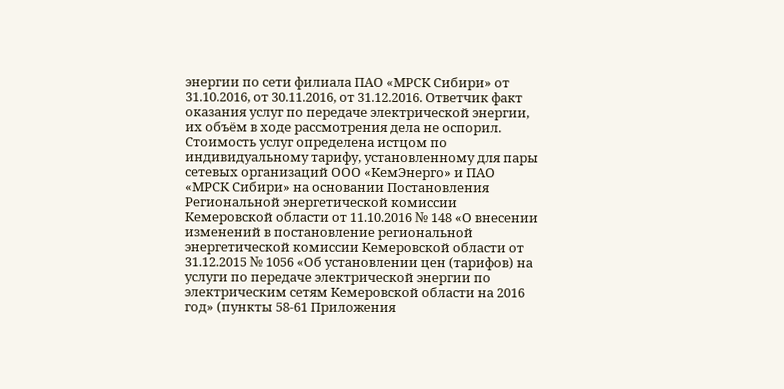энергии по сети филиала ПАО «МРСК Сибири» от 31.10.2016, от 30.11.2016, от 31.12.2016. Ответчик факт оказания услуг по передаче электрической энергии, их объём в ходе рассмотрения дела не оспорил. Стоимость услуг определена истцом по индивидуальному тарифу, установленному для пары сетевых организаций ООО «КемЭнерго» и ПАО «МРСК Сибири» на основании Постановления Региональной энергетической комиссии Кемеровской области от 11.10.2016 № 148 «О внесении изменений в постановление региональной энергетической комиссии Кемеровской области от 31.12.2015 № 1056 «Об установлении цен (тарифов) на услуги по передаче электрической энергии по электрическим сетям Кемеровской области на 2016 год» (пункты 58-61 Приложения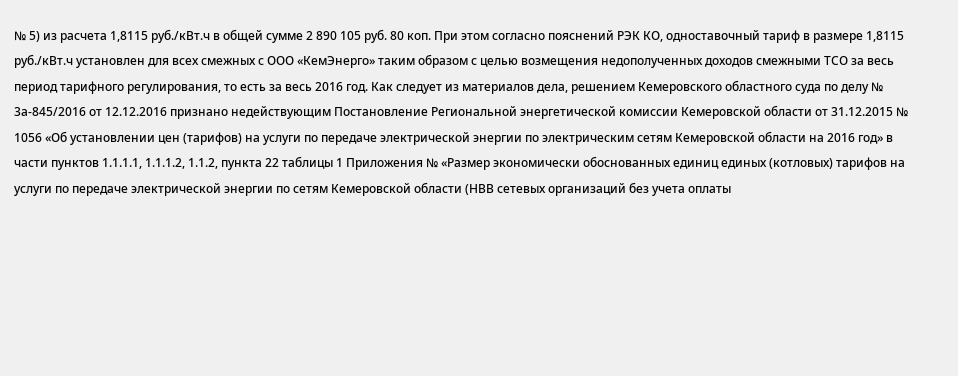№ 5) из расчета 1,8115 руб./кВт.ч в общей сумме 2 890 105 руб. 80 коп. При этом согласно пояснений РЭК КО, одноставочный тариф в размере 1,8115 руб./кВт.ч установлен для всех смежных с ООО «КемЭнерго» таким образом с целью возмещения недополученных доходов смежными ТСО за весь период тарифного регулирования, то есть за весь 2016 год. Как следует из материалов дела, решением Кемеровского областного суда по делу № 3а-845/2016 от 12.12.2016 признано недействующим Постановление Региональной энергетической комиссии Кемеровской области от 31.12.2015 № 1056 «Об установлении цен (тарифов) на услуги по передаче электрической энергии по электрическим сетям Кемеровской области на 2016 год» в части пунктов 1.1.1.1, 1.1.1.2, 1.1.2, пункта 22 таблицы 1 Приложения № «Размер экономически обоснованных единиц единых (котловых) тарифов на услуги по передаче электрической энергии по сетям Кемеровской области (НВВ сетевых организаций без учета оплаты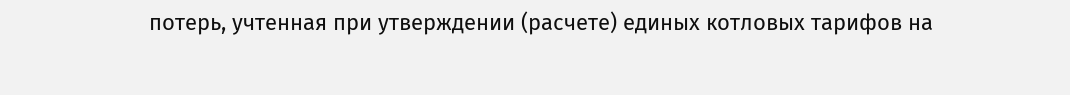потерь, учтенная при утверждении (расчете) единых котловых тарифов на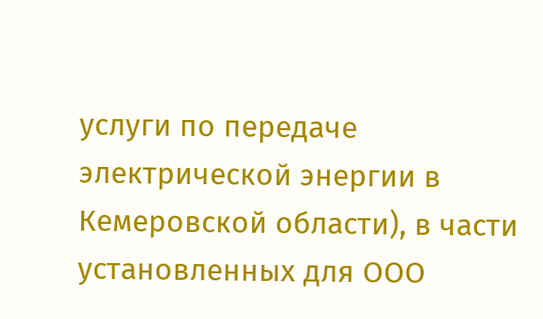услуги по передаче электрической энергии в Кемеровской области), в части установленных для ООО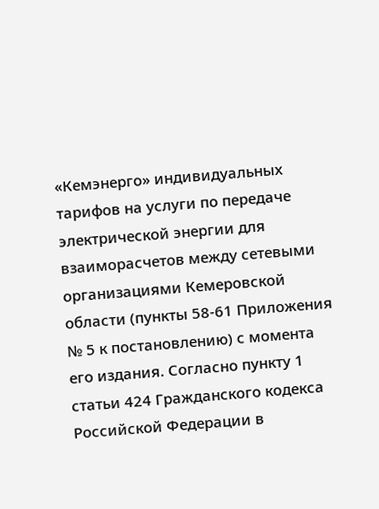«Кемэнерго» индивидуальных тарифов на услуги по передаче электрической энергии для взаиморасчетов между сетевыми организациями Кемеровской области (пункты 58-61 Приложения № 5 к постановлению) с момента его издания. Согласно пункту 1 статьи 424 Гражданского кодекса Российской Федерации в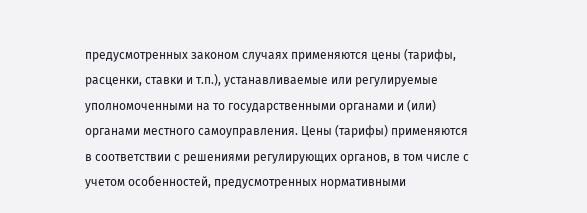предусмотренных законом случаях применяются цены (тарифы, расценки, ставки и т.п.), устанавливаемые или регулируемые уполномоченными на то государственными органами и (или) органами местного самоуправления. Цены (тарифы) применяются в соответствии с решениями регулирующих органов, в том числе с учетом особенностей, предусмотренных нормативными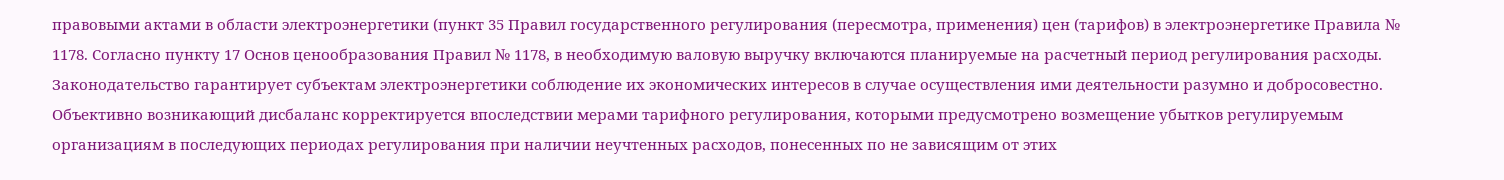правовыми актами в области электроэнергетики (пункт 35 Правил государственного регулирования (пересмотра, применения) цен (тарифов) в электроэнергетике Правила № 1178. Согласно пункту 17 Основ ценообразования Правил № 1178, в необходимую валовую выручку включаются планируемые на расчетный период регулирования расходы. Законодательство гарантирует субъектам электроэнергетики соблюдение их экономических интересов в случае осуществления ими деятельности разумно и добросовестно. Объективно возникающий дисбаланс корректируется впоследствии мерами тарифного регулирования, которыми предусмотрено возмещение убытков регулируемым организациям в последующих периодах регулирования при наличии неучтенных расходов, понесенных по не зависящим от этих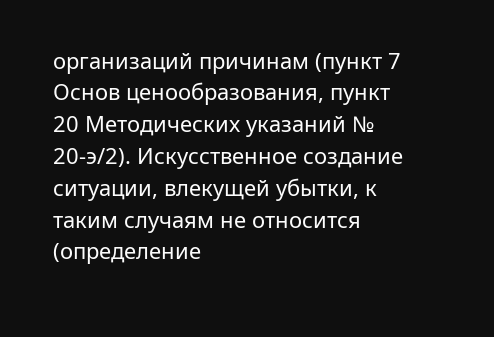организаций причинам (пункт 7 Основ ценообразования, пункт 20 Методических указаний № 20-э/2). Искусственное создание ситуации, влекущей убытки, к таким случаям не относится (определение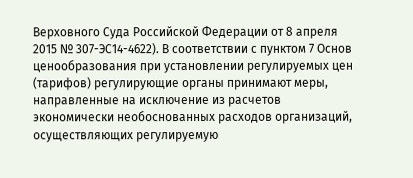Верховного Суда Российской Федерации от 8 апреля 2015 № 307-ЭС14-4622). В соответствии с пунктом 7 Основ ценообразования при установлении регулируемых цен (тарифов) регулирующие органы принимают меры, направленные на исключение из расчетов экономически необоснованных расходов организаций, осуществляющих регулируемую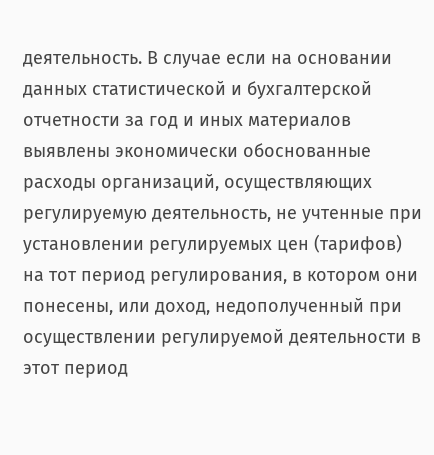деятельность. В случае если на основании данных статистической и бухгалтерской отчетности за год и иных материалов выявлены экономически обоснованные расходы организаций, осуществляющих регулируемую деятельность, не учтенные при установлении регулируемых цен (тарифов) на тот период регулирования, в котором они понесены, или доход, недополученный при осуществлении регулируемой деятельности в этот период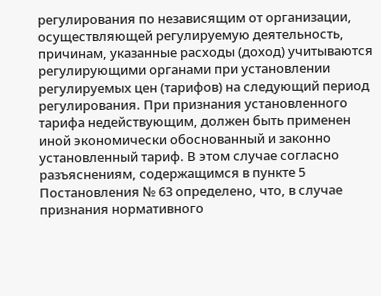регулирования по независящим от организации, осуществляющей регулируемую деятельность, причинам, указанные расходы (доход) учитываются регулирующими органами при установлении регулируемых цен (тарифов) на следующий период регулирования. При признания установленного тарифа недействующим, должен быть применен иной экономически обоснованный и законно установленный тариф. В этом случае согласно разъяснениям, содержащимся в пункте 5 Постановления № 63 определено, что, в случае признания нормативного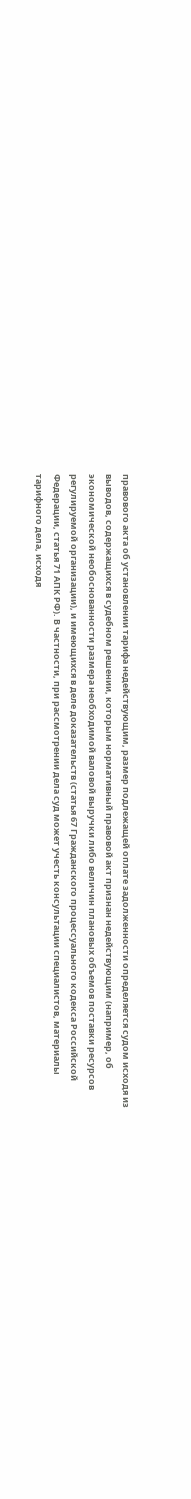правового акта об установлении тарифа недействующим, размер подлежащей оплате задолженности определяется судом исходя из выводов, содержащихся в судебном решении, которым нормативный правовой акт признан недействующим (например, об экономической необоснованности размера необходимой валовой выручки либо величин плановых объемов поставки ресурсов регулируемой организации), и имеющихся в деле доказательств (статья 67 Гражданского процессуального кодекса Российской Федерации, статья 71 АПК РФ). В частности, при рассмотрении дела суд может учесть консультации специалистов, материалы тарифного дела, исходя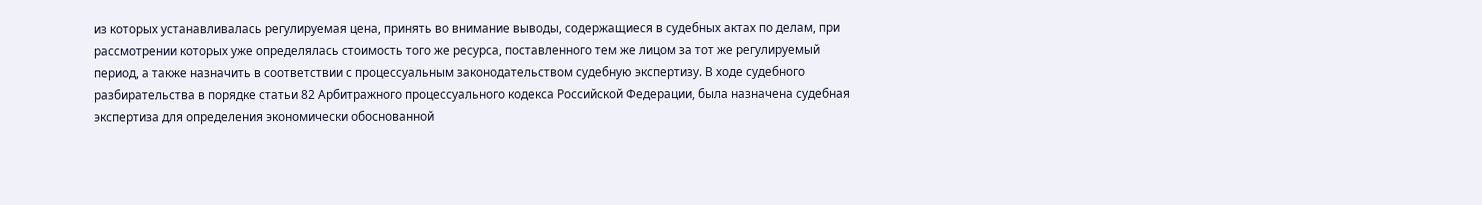из которых устанавливалась регулируемая цена, принять во внимание выводы, содержащиеся в судебных актах по делам, при рассмотрении которых уже определялась стоимость того же ресурса, поставленного тем же лицом за тот же регулируемый период, а также назначить в соответствии с процессуальным законодательством судебную экспертизу. В ходе судебного разбирательства в порядке статьи 82 Арбитражного процессуального кодекса Российской Федерации, была назначена судебная экспертиза для определения экономически обоснованной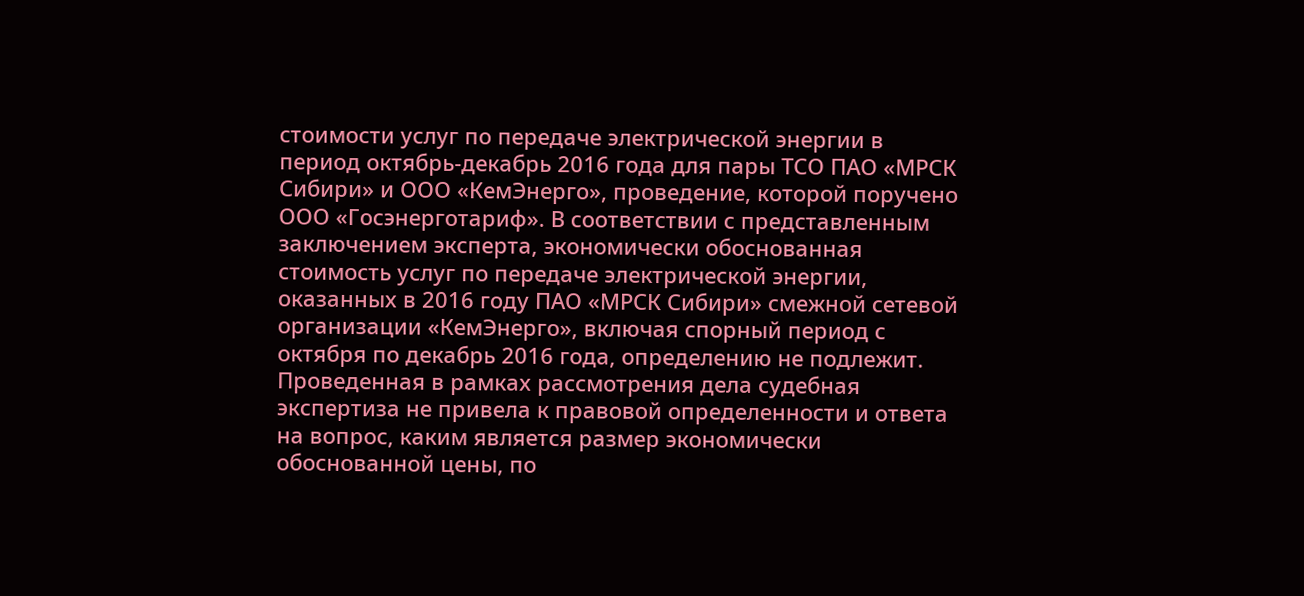стоимости услуг по передаче электрической энергии в период октябрь-декабрь 2016 года для пары ТСО ПАО «МРСК Сибири» и ООО «КемЭнерго», проведение, которой поручено ООО «Госэнерготариф». В соответствии с представленным заключением эксперта, экономически обоснованная стоимость услуг по передаче электрической энергии, оказанных в 2016 году ПАО «МРСК Сибири» смежной сетевой организации «КемЭнерго», включая спорный период с октября по декабрь 2016 года, определению не подлежит. Проведенная в рамках рассмотрения дела судебная экспертиза не привела к правовой определенности и ответа на вопрос, каким является размер экономически обоснованной цены, по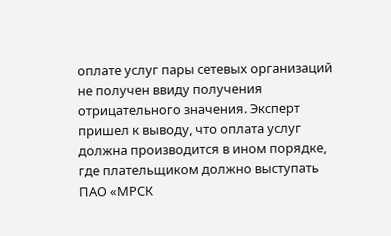оплате услуг пары сетевых организаций не получен ввиду получения отрицательного значения. Эксперт пришел к выводу, что оплата услуг должна производится в ином порядке, где плательщиком должно выступать ПАО «МРСК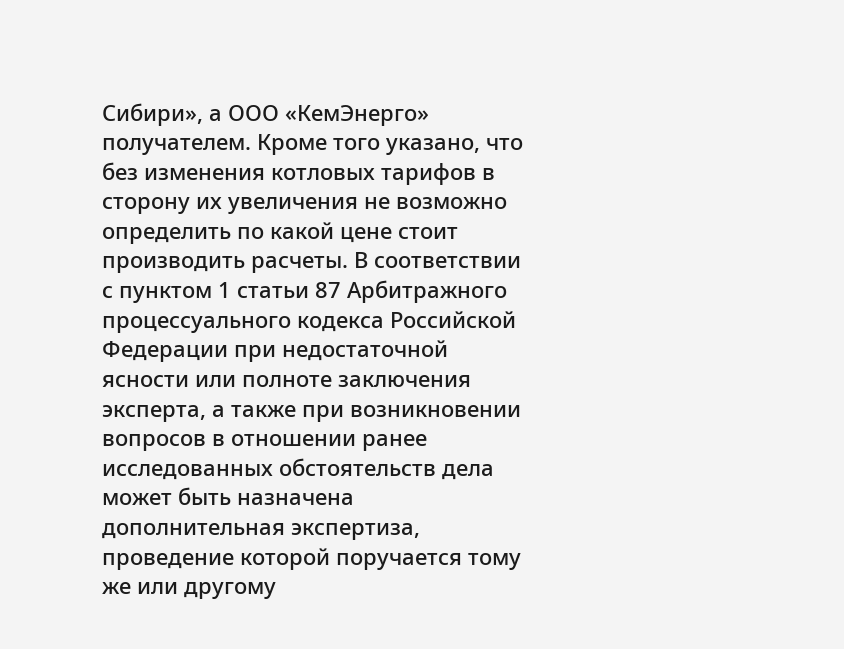Сибири», а ООО «КемЭнерго» получателем. Кроме того указано, что без изменения котловых тарифов в сторону их увеличения не возможно определить по какой цене стоит производить расчеты. В соответствии с пунктом 1 статьи 87 Арбитражного процессуального кодекса Российской Федерации при недостаточной ясности или полноте заключения эксперта, а также при возникновении вопросов в отношении ранее исследованных обстоятельств дела может быть назначена дополнительная экспертиза, проведение которой поручается тому же или другому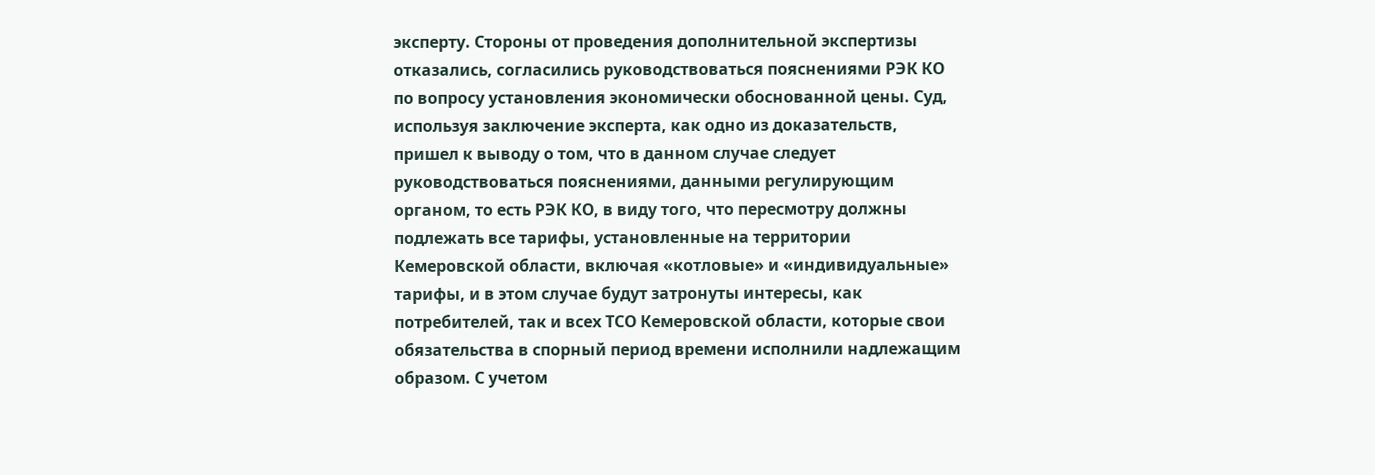эксперту. Стороны от проведения дополнительной экспертизы отказались, согласились руководствоваться пояснениями РЭК КО по вопросу установления экономически обоснованной цены. Суд, используя заключение эксперта, как одно из доказательств, пришел к выводу о том, что в данном случае следует руководствоваться пояснениями, данными регулирующим органом, то есть РЭК КО, в виду того, что пересмотру должны подлежать все тарифы, установленные на территории Кемеровской области, включая «котловые» и «индивидуальные» тарифы, и в этом случае будут затронуты интересы, как потребителей, так и всех ТСО Кемеровской области, которые свои обязательства в спорный период времени исполнили надлежащим образом. С учетом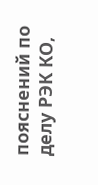пояснений по делу РЭК КО,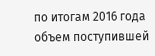по итогам 2016 года объем поступившей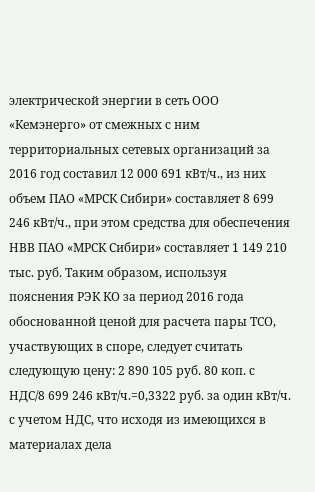электрической энергии в сеть ООО «Кемэнерго» от смежных с ним территориальных сетевых организаций за 2016 год составил 12 000 691 кВт/ч., из них объем ПАО «МРСК Сибири» составляет 8 699 246 кВт/ч., при этом средства для обеспечения НВВ ПАО «МРСК Сибири» составляет 1 149 210 тыс. руб. Таким образом, используя пояснения РЭК КО за период 2016 года обоснованной ценой для расчета пары ТСО, участвующих в споре, следует считать следующую цену: 2 890 105 руб. 80 коп. с НДС/8 699 246 кВт/ч.=0,3322 руб. за один кВт/ч. с учетом НДС, что исходя из имеющихся в материалах дела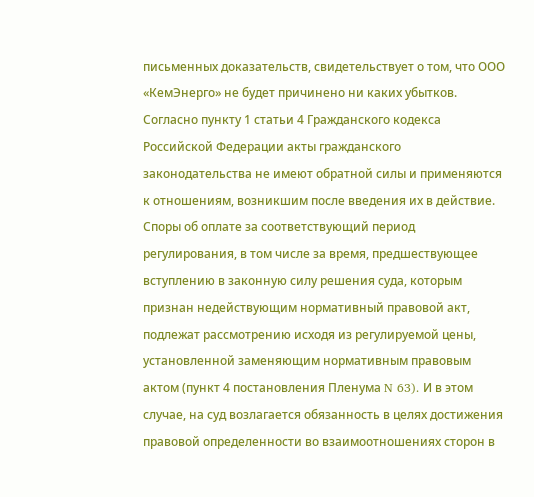письменных доказательств, свидетельствует о том, что ООО «КемЭнерго» не будет причинено ни каких убытков. Согласно пункту 1 статьи 4 Гражданского кодекса Российской Федерации акты гражданского законодательства не имеют обратной силы и применяются к отношениям, возникшим после введения их в действие. Споры об оплате за соответствующий период регулирования, в том числе за время, предшествующее вступлению в законную силу решения суда, которым признан недействующим нормативный правовой акт, подлежат рассмотрению исходя из регулируемой цены, установленной заменяющим нормативным правовым актом (пункт 4 постановления Пленума N 63). И в этом случае, на суд возлагается обязанность в целях достижения правовой определенности во взаимоотношениях сторон в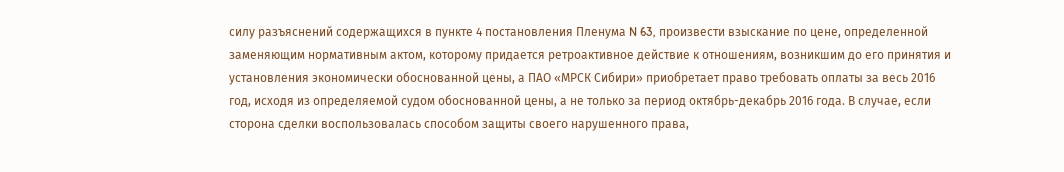силу разъяснений содержащихся в пункте 4 постановления Пленума N 63, произвести взыскание по цене, определенной заменяющим нормативным актом, которому придается ретроактивное действие к отношениям, возникшим до его принятия и установления экономически обоснованной цены, а ПАО «МРСК Сибири» приобретает право требовать оплаты за весь 2016 год, исходя из определяемой судом обоснованной цены, а не только за период октябрь-декабрь 2016 года. В случае, если сторона сделки воспользовалась способом защиты своего нарушенного права,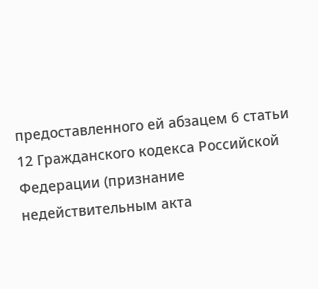предоставленного ей абзацем 6 статьи 12 Гражданского кодекса Российской Федерации (признание недействительным акта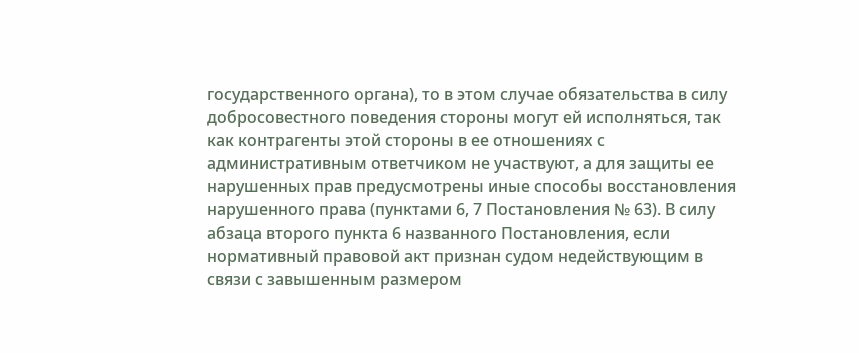государственного органа), то в этом случае обязательства в силу добросовестного поведения стороны могут ей исполняться, так как контрагенты этой стороны в ее отношениях с административным ответчиком не участвуют, а для защиты ее нарушенных прав предусмотрены иные способы восстановления нарушенного права (пунктами 6, 7 Постановления № 63). В силу абзаца второго пункта 6 названного Постановления, если нормативный правовой акт признан судом недействующим в связи с завышенным размером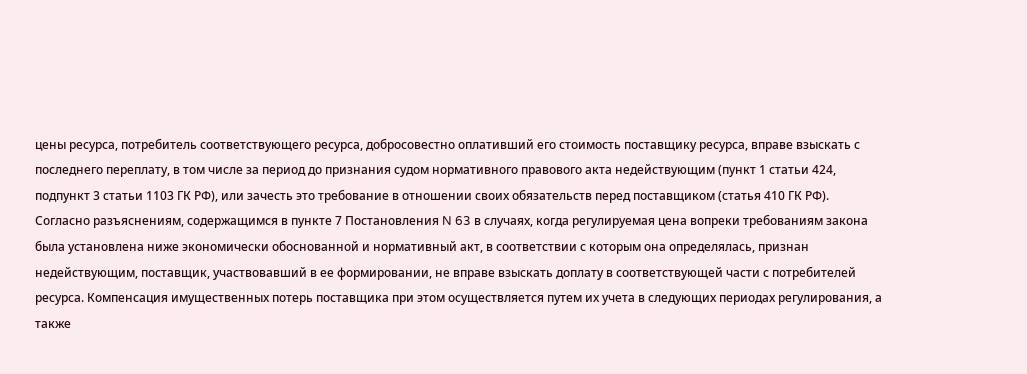цены ресурса, потребитель соответствующего ресурса, добросовестно оплативший его стоимость поставщику ресурса, вправе взыскать с последнего переплату, в том числе за период до признания судом нормативного правового акта недействующим (пункт 1 статьи 424, подпункт 3 статьи 1103 ГК РФ), или зачесть это требование в отношении своих обязательств перед поставщиком (статья 410 ГК РФ). Согласно разъяснениям, содержащимся в пункте 7 Постановления N 63 в случаях, когда регулируемая цена вопреки требованиям закона была установлена ниже экономически обоснованной и нормативный акт, в соответствии с которым она определялась, признан недействующим, поставщик, участвовавший в ее формировании, не вправе взыскать доплату в соответствующей части с потребителей ресурса. Компенсация имущественных потерь поставщика при этом осуществляется путем их учета в следующих периодах регулирования, а также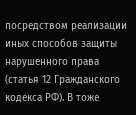посредством реализации иных способов защиты нарушенного права (статья 12 Гражданского кодекса РФ). В тоже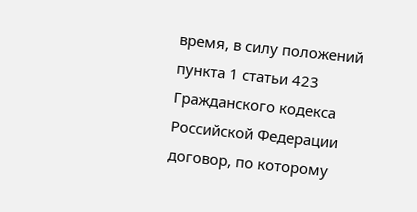время, в силу положений пункта 1 статьи 423 Гражданского кодекса Российской Федерации договор, по которому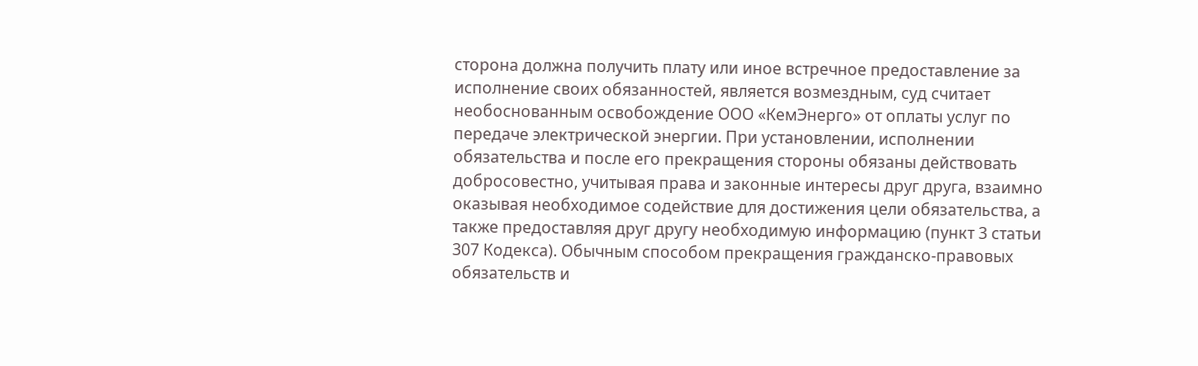сторона должна получить плату или иное встречное предоставление за исполнение своих обязанностей, является возмездным, суд считает необоснованным освобождение ООО «КемЭнерго» от оплаты услуг по передаче электрической энергии. При установлении, исполнении обязательства и после его прекращения стороны обязаны действовать добросовестно, учитывая права и законные интересы друг друга, взаимно оказывая необходимое содействие для достижения цели обязательства, а также предоставляя друг другу необходимую информацию (пункт 3 статьи 307 Кодекса). Обычным способом прекращения гражданско-правовых обязательств и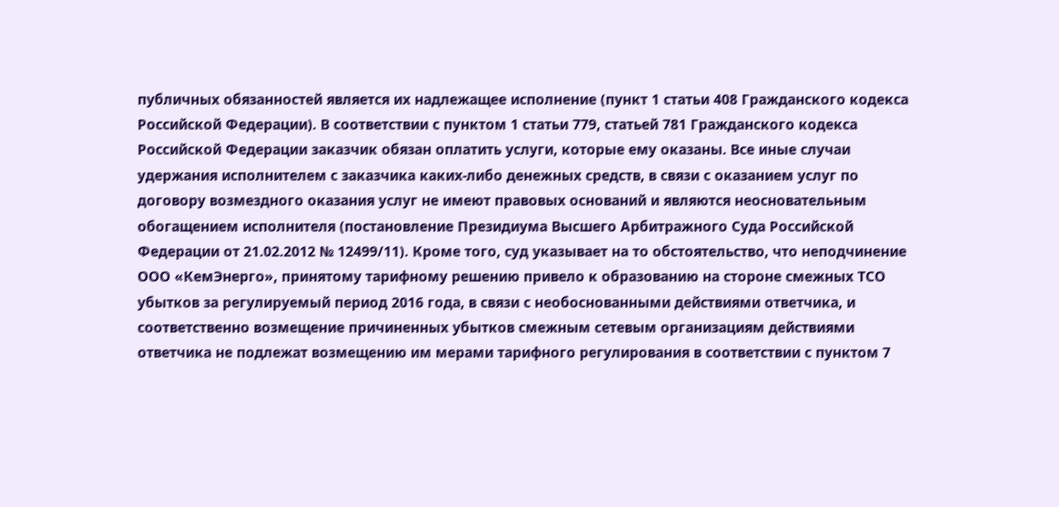публичных обязанностей является их надлежащее исполнение (пункт 1 статьи 408 Гражданского кодекса Российской Федерации). В соответствии с пунктом 1 статьи 779, статьей 781 Гражданского кодекса Российской Федерации заказчик обязан оплатить услуги, которые ему оказаны. Все иные случаи удержания исполнителем с заказчика каких-либо денежных средств, в связи с оказанием услуг по договору возмездного оказания услуг не имеют правовых оснований и являются неосновательным обогащением исполнителя (постановление Президиума Высшего Арбитражного Суда Российской Федерации от 21.02.2012 № 12499/11). Кроме того, суд указывает на то обстоятельство, что неподчинение ООО «КемЭнерго», принятому тарифному решению привело к образованию на стороне смежных ТСО убытков за регулируемый период 2016 года, в связи с необоснованными действиями ответчика, и соответственно возмещение причиненных убытков смежным сетевым организациям действиями ответчика не подлежат возмещению им мерами тарифного регулирования в соответствии с пунктом 7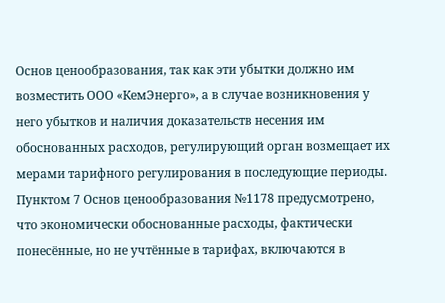Основ ценообразования, так как эти убытки должно им возместить ООО «КемЭнерго», а в случае возникновения у него убытков и наличия доказательств несения им обоснованных расходов, регулирующий орган возмещает их мерами тарифного регулирования в последующие периоды. Пунктом 7 Основ ценообразования №1178 предусмотрено, что экономически обоснованные расходы, фактически понесённые, но не учтённые в тарифах, включаются в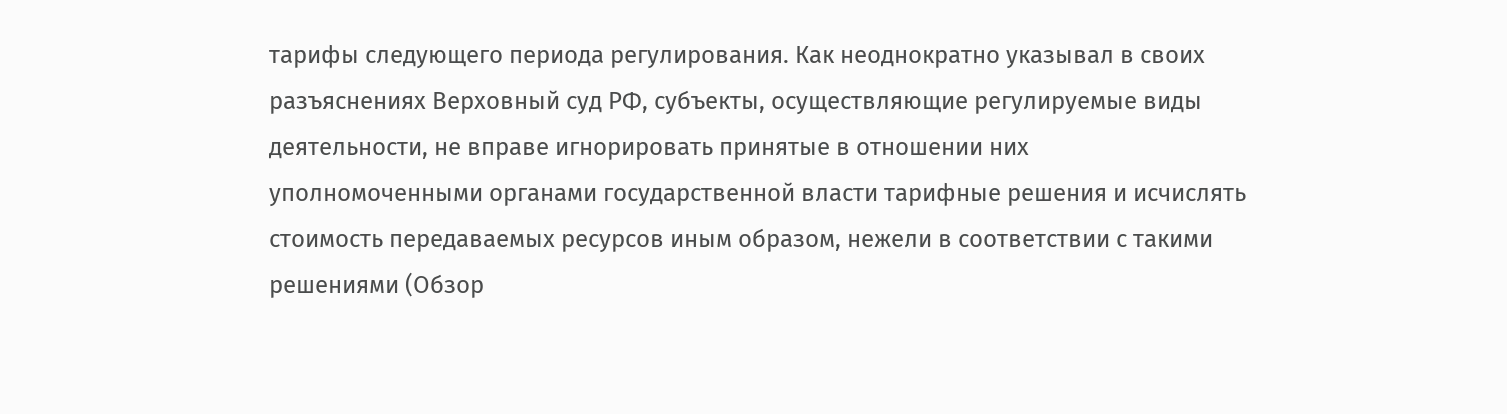тарифы следующего периода регулирования. Как неоднократно указывал в своих разъяснениях Верховный суд РФ, субъекты, осуществляющие регулируемые виды деятельности, не вправе игнорировать принятые в отношении них уполномоченными органами государственной власти тарифные решения и исчислять стоимость передаваемых ресурсов иным образом, нежели в соответствии с такими решениями (Обзор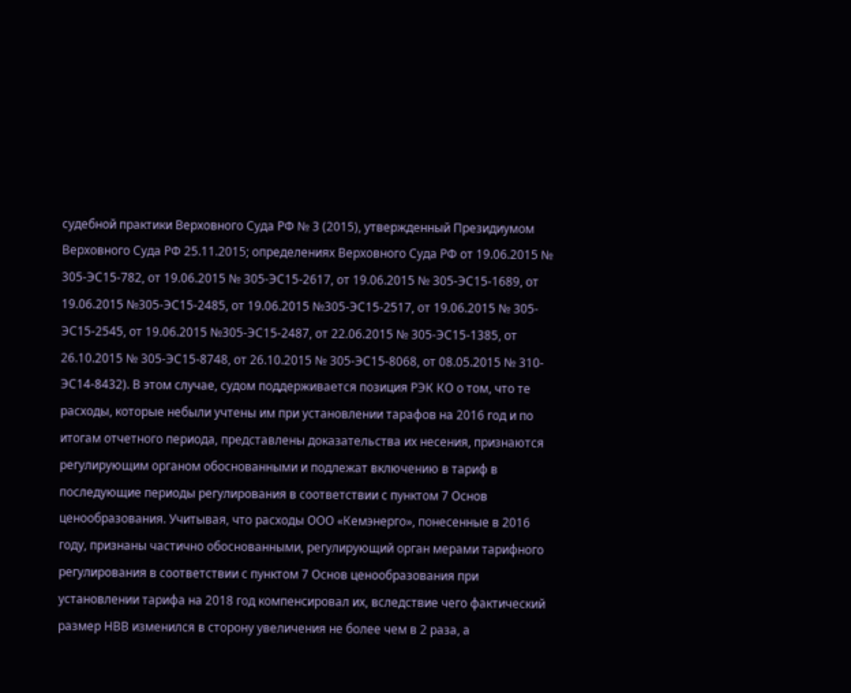судебной практики Верховного Суда РФ № 3 (2015), утвержденный Президиумом Верховного Суда РФ 25.11.2015; определениях Верховного Суда РФ от 19.06.2015 № 305-ЭС15-782, от 19.06.2015 № 305-ЭС15-2617, от 19.06.2015 № 305-ЭС15-1689, от 19.06.2015 №305-ЭС15-2485, от 19.06.2015 №305-ЭС15-2517, от 19.06.2015 № 305-ЭС15-2545, от 19.06.2015 №305-ЭС15-2487, от 22.06.2015 № 305-ЭС15-1385, от 26.10.2015 № 305-ЭС15-8748, от 26.10.2015 № 305-ЭС15-8068, от 08.05.2015 № 310-ЭС14-8432). В этом случае, судом поддерживается позиция РЭК КО о том, что те расходы, которые небыли учтены им при установлении тарафов на 2016 год и по итогам отчетного периода, представлены доказательства их несения, признаются регулирующим органом обоснованными и подлежат включению в тариф в последующие периоды регулирования в соответствии с пунктом 7 Основ ценообразования. Учитывая, что расходы ООО «Кемэнерго», понесенные в 2016 году, признаны частично обоснованными, регулирующий орган мерами тарифного регулирования в соответствии с пунктом 7 Основ ценообразования при установлении тарифа на 2018 год компенсировал их, вследствие чего фактический размер НВВ изменился в сторону увеличения не более чем в 2 раза, а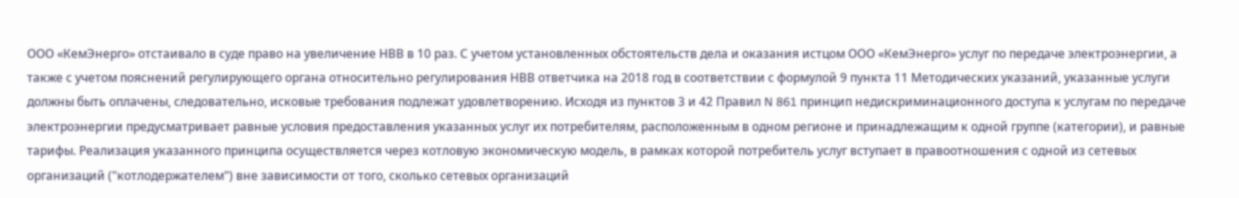ООО «КемЭнерго» отстаивало в суде право на увеличение НВВ в 10 раз. С учетом установленных обстоятельств дела и оказания истцом ООО «КемЭнерго» услуг по передаче электроэнергии, а также с учетом пояснений регулирующего органа относительно регулирования НВВ ответчика на 2018 год в соответствии с формулой 9 пункта 11 Методических указаний, указанные услуги должны быть оплачены, следовательно, исковые требования подлежат удовлетворению. Исходя из пунктов 3 и 42 Правил N 861 принцип недискриминационного доступа к услугам по передаче электроэнергии предусматривает равные условия предоставления указанных услуг их потребителям, расположенным в одном регионе и принадлежащим к одной группе (категории), и равные тарифы. Реализация указанного принципа осуществляется через котловую экономическую модель, в рамках которой потребитель услуг вступает в правоотношения с одной из сетевых организаций ("котлодержателем") вне зависимости от того, сколько сетевых организаций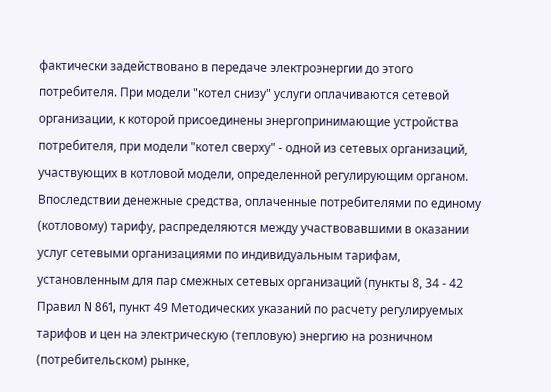фактически задействовано в передаче электроэнергии до этого потребителя. При модели "котел снизу" услуги оплачиваются сетевой организации, к которой присоединены энергопринимающие устройства потребителя, при модели "котел сверху" - одной из сетевых организаций, участвующих в котловой модели, определенной регулирующим органом. Впоследствии денежные средства, оплаченные потребителями по единому (котловому) тарифу, распределяются между участвовавшими в оказании услуг сетевыми организациями по индивидуальным тарифам, установленным для пар смежных сетевых организаций (пункты 8, 34 - 42 Правил N 861, пункт 49 Методических указаний по расчету регулируемых тарифов и цен на электрическую (тепловую) энергию на розничном (потребительском) рынке,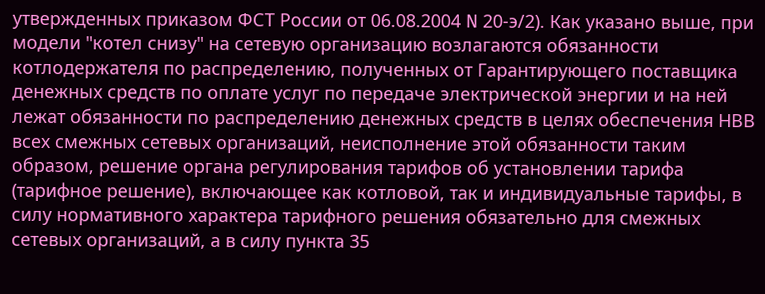утвержденных приказом ФСТ России от 06.08.2004 N 20-э/2). Как указано выше, при модели "котел снизу" на сетевую организацию возлагаются обязанности котлодержателя по распределению, полученных от Гарантирующего поставщика денежных средств по оплате услуг по передаче электрической энергии и на ней лежат обязанности по распределению денежных средств в целях обеспечения НВВ всех смежных сетевых организаций, неисполнение этой обязанности таким образом, решение органа регулирования тарифов об установлении тарифа (тарифное решение), включающее как котловой, так и индивидуальные тарифы, в силу нормативного характера тарифного решения обязательно для смежных сетевых организаций, а в силу пункта 35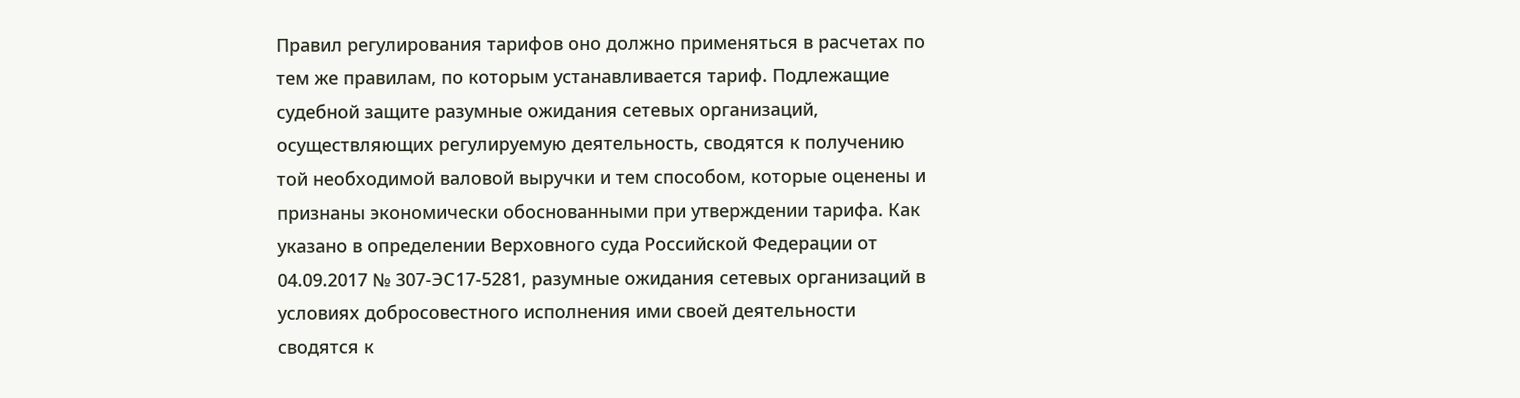Правил регулирования тарифов оно должно применяться в расчетах по тем же правилам, по которым устанавливается тариф. Подлежащие судебной защите разумные ожидания сетевых организаций, осуществляющих регулируемую деятельность, сводятся к получению той необходимой валовой выручки и тем способом, которые оценены и признаны экономически обоснованными при утверждении тарифа. Как указано в определении Верховного суда Российской Федерации от 04.09.2017 № 307-ЭС17-5281, разумные ожидания сетевых организаций в условиях добросовестного исполнения ими своей деятельности сводятся к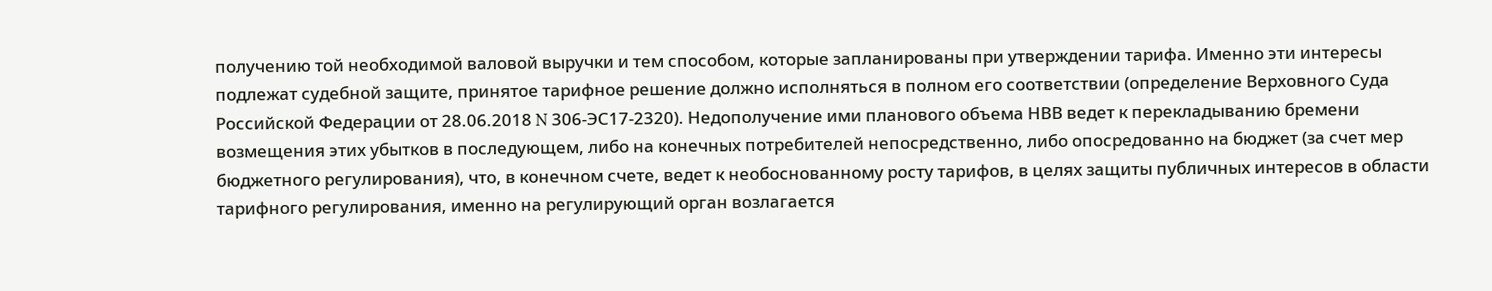получению той необходимой валовой выручки и тем способом, которые запланированы при утверждении тарифа. Именно эти интересы подлежат судебной защите, принятое тарифное решение должно исполняться в полном его соответствии (определение Верховного Суда Российской Федерации от 28.06.2018 N 306-ЭС17-2320). Недополучение ими планового объема НВВ ведет к перекладыванию бремени возмещения этих убытков в последующем, либо на конечных потребителей непосредственно, либо опосредованно на бюджет (за счет мер бюджетного регулирования), что, в конечном счете, ведет к необоснованному росту тарифов, в целях защиты публичных интересов в области тарифного регулирования, именно на регулирующий орган возлагается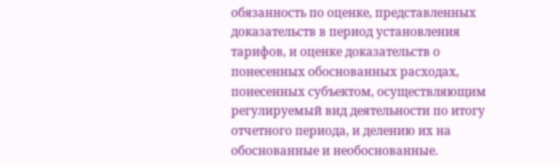обязанность по оценке, представленных доказательств в период установления тарифов, и оценке доказательств о понесенных обоснованных расходах, понесенных субъектом, осуществляющим регулируемый вид деятельности по итогу отчетного периода, и делению их на обоснованные и необоснованные.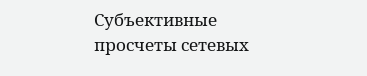Субъективные просчеты сетевых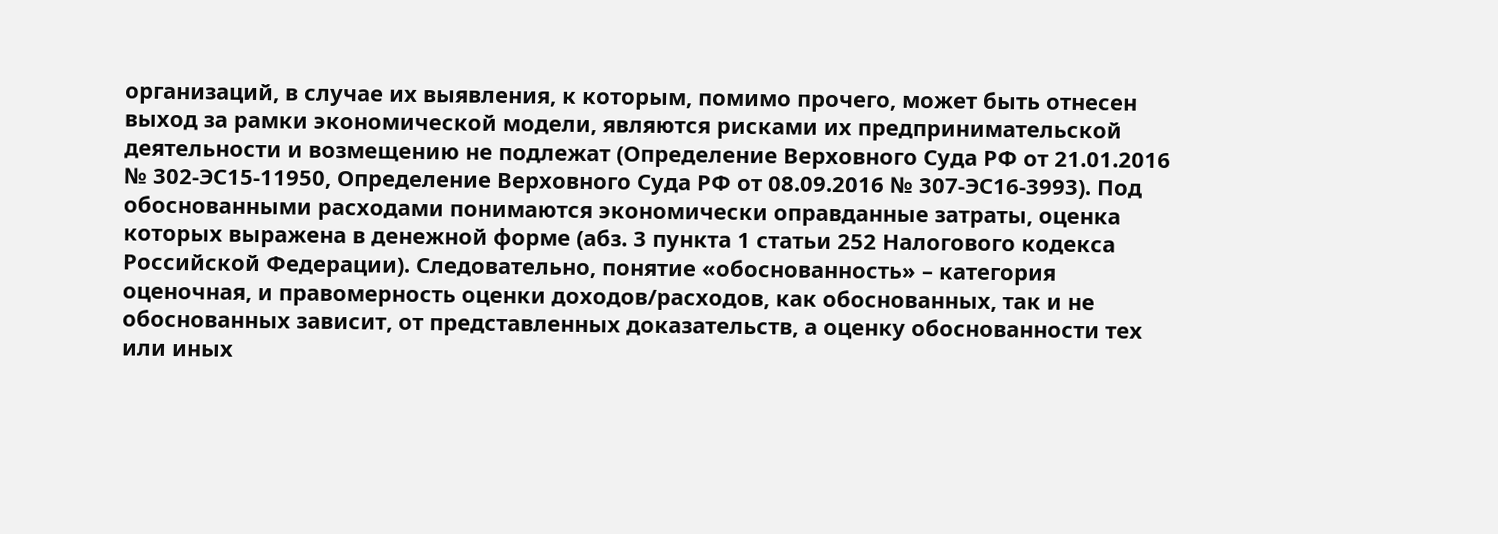организаций, в случае их выявления, к которым, помимо прочего, может быть отнесен выход за рамки экономической модели, являются рисками их предпринимательской деятельности и возмещению не подлежат (Определение Верховного Суда РФ от 21.01.2016 № 302-ЭС15-11950, Определение Верховного Суда РФ от 08.09.2016 № 307-ЭС16-3993). Под обоснованными расходами понимаются экономически оправданные затраты, оценка которых выражена в денежной форме (абз. 3 пункта 1 статьи 252 Налогового кодекса Российской Федерации). Следовательно, понятие «обоснованность» – категория оценочная, и правомерность оценки доходов/расходов, как обоснованных, так и не обоснованных зависит, от представленных доказательств, а оценку обоснованности тех или иных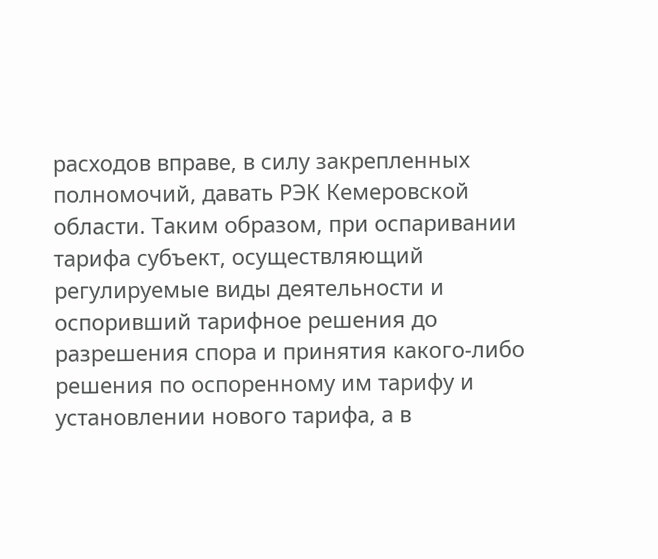расходов вправе, в силу закрепленных полномочий, давать РЭК Кемеровской области. Таким образом, при оспаривании тарифа субъект, осуществляющий регулируемые виды деятельности и оспоривший тарифное решения до разрешения спора и принятия какого-либо решения по оспоренному им тарифу и установлении нового тарифа, а в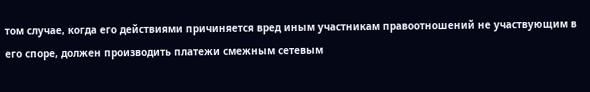том случае, когда его действиями причиняется вред иным участникам правоотношений не участвующим в его споре, должен производить платежи смежным сетевым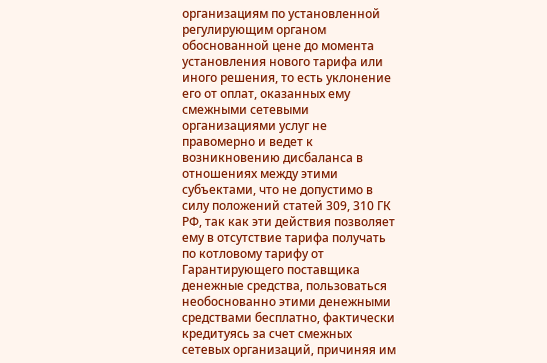организациям по установленной регулирующим органом обоснованной цене до момента установления нового тарифа или иного решения, то есть уклонение его от оплат, оказанных ему смежными сетевыми организациями услуг не правомерно и ведет к возникновению дисбаланса в отношениях между этими субъектами, что не допустимо в силу положений статей 309, 310 ГК РФ, так как эти действия позволяет ему в отсутствие тарифа получать по котловому тарифу от Гарантирующего поставщика денежные средства, пользоваться необоснованно этими денежными средствами бесплатно, фактически кредитуясь за счет смежных сетевых организаций, причиняя им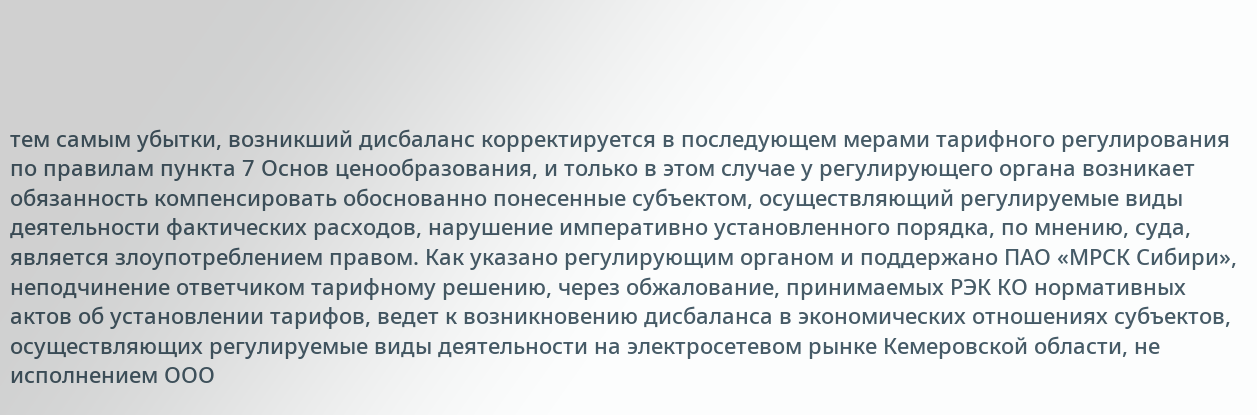тем самым убытки, возникший дисбаланс корректируется в последующем мерами тарифного регулирования по правилам пункта 7 Основ ценообразования, и только в этом случае у регулирующего органа возникает обязанность компенсировать обоснованно понесенные субъектом, осуществляющий регулируемые виды деятельности фактических расходов, нарушение императивно установленного порядка, по мнению, суда, является злоупотреблением правом. Как указано регулирующим органом и поддержано ПАО «МРСК Сибири», неподчинение ответчиком тарифному решению, через обжалование, принимаемых РЭК КО нормативных актов об установлении тарифов, ведет к возникновению дисбаланса в экономических отношениях субъектов, осуществляющих регулируемые виды деятельности на электросетевом рынке Кемеровской области, не исполнением ООО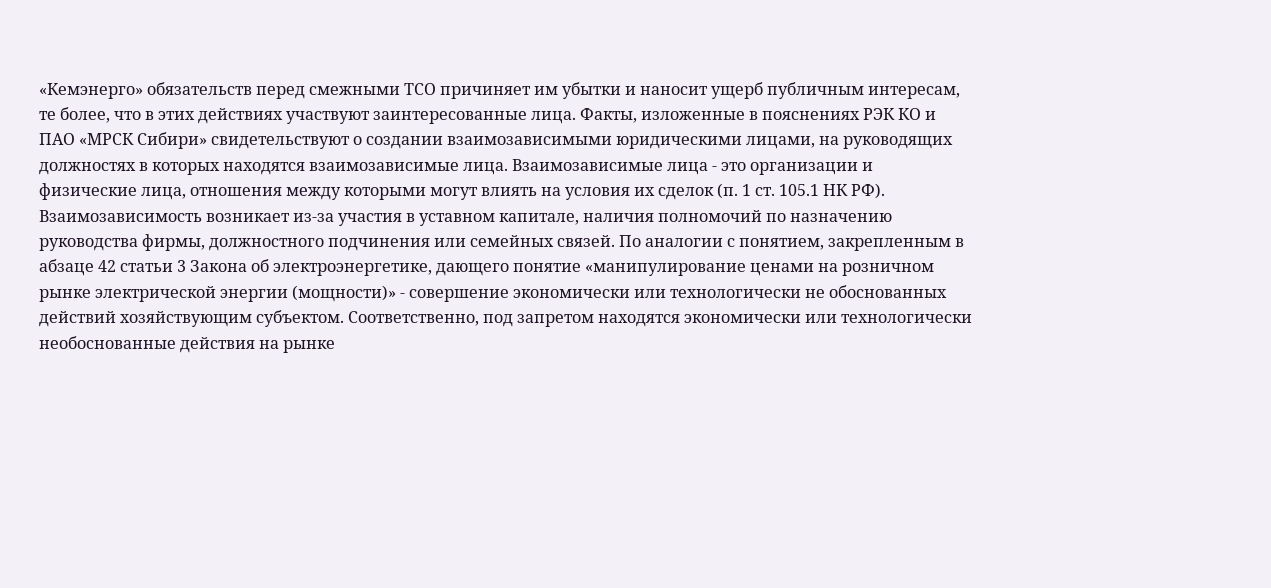«Кемэнерго» обязательств перед смежными ТСО причиняет им убытки и наносит ущерб публичным интересам, те более, что в этих действиях участвуют заинтересованные лица. Факты, изложенные в пояснениях РЭК КО и ПАО «МРСК Сибири» свидетельствуют о создании взаимозависимыми юридическими лицами, на руководящих должностях в которых находятся взаимозависимые лица. Взаимозависимые лица - это организации и физические лица, отношения между которыми могут влиять на условия их сделок (п. 1 ст. 105.1 НК РФ). Взаимозависимость возникает из-за участия в уставном капитале, наличия полномочий по назначению руководства фирмы, должностного подчинения или семейных связей. По аналогии с понятием, закрепленным в абзаце 42 статьи 3 Закона об электроэнергетике, дающего понятие «манипулирование ценами на розничном рынке электрической энергии (мощности)» - совершение экономически или технологически не обоснованных действий хозяйствующим субъектом. Соответственно, под запретом находятся экономически или технологически необоснованные действия на рынке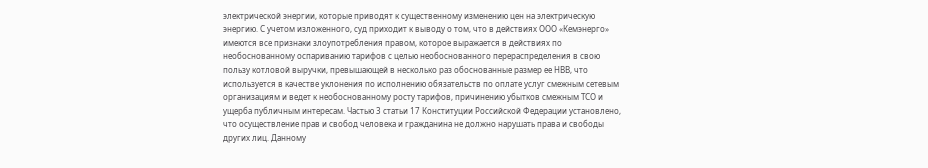электрической энергии, которые приводят к существенному изменению цен на электрическую энергию. С учетом изложенного, суд приходит к выводу о том, что в действиях ООО «Кемэнерго» имеются все признаки злоупотребления правом, которое выражается в действиях по необоснованному оспариванию тарифов с целью необоснованного перераспределения в свою пользу котловой выручки, превышающей в несколько раз обоснованные размер ее НВВ, что используется в качестве уклонения по исполнению обязательств по оплате услуг смежным сетевым организациям и ведет к необоснованному росту тарифов, причинению убытков смежным ТСО и ущерба публичным интересам. Частью 3 статьи 17 Конституции Российской Федерации установлено, что осуществление прав и свобод человека и гражданина не должно нарушать права и свободы других лиц. Данному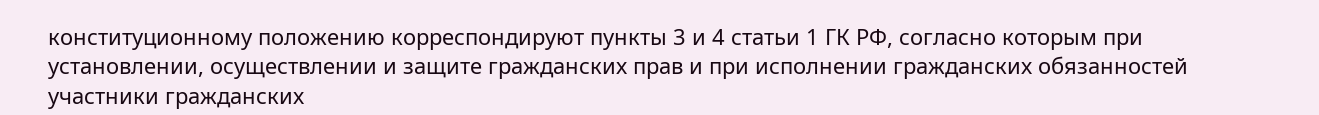конституционному положению корреспондируют пункты 3 и 4 статьи 1 ГК РФ, согласно которым при установлении, осуществлении и защите гражданских прав и при исполнении гражданских обязанностей участники гражданских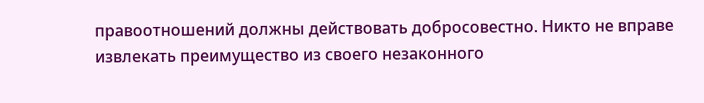правоотношений должны действовать добросовестно. Никто не вправе извлекать преимущество из своего незаконного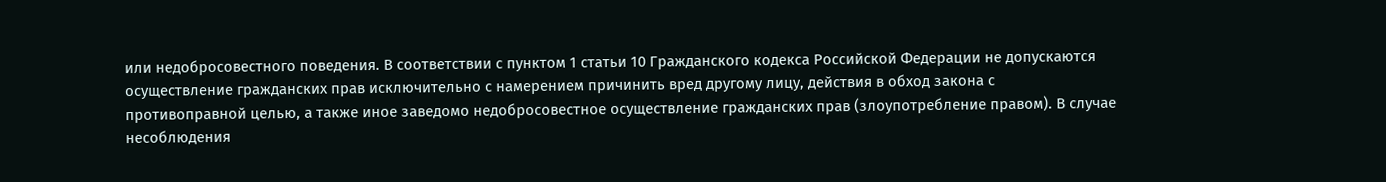или недобросовестного поведения. В соответствии с пунктом 1 статьи 10 Гражданского кодекса Российской Федерации не допускаются осуществление гражданских прав исключительно с намерением причинить вред другому лицу, действия в обход закона с противоправной целью, а также иное заведомо недобросовестное осуществление гражданских прав (злоупотребление правом). В случае несоблюдения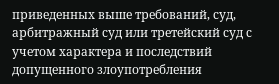приведенных выше требований, суд, арбитражный суд или третейский суд с учетом характера и последствий допущенного злоупотребления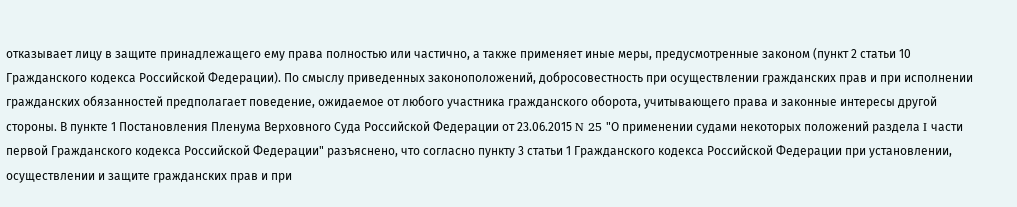отказывает лицу в защите принадлежащего ему права полностью или частично, а также применяет иные меры, предусмотренные законом (пункт 2 статьи 10 Гражданского кодекса Российской Федерации). По смыслу приведенных законоположений, добросовестность при осуществлении гражданских прав и при исполнении гражданских обязанностей предполагает поведение, ожидаемое от любого участника гражданского оборота, учитывающего права и законные интересы другой стороны. В пункте 1 Постановления Пленума Верховного Суда Российской Федерации от 23.06.2015 N 25 "О применении судами некоторых положений раздела I части первой Гражданского кодекса Российской Федерации" разъяснено, что согласно пункту 3 статьи 1 Гражданского кодекса Российской Федерации при установлении, осуществлении и защите гражданских прав и при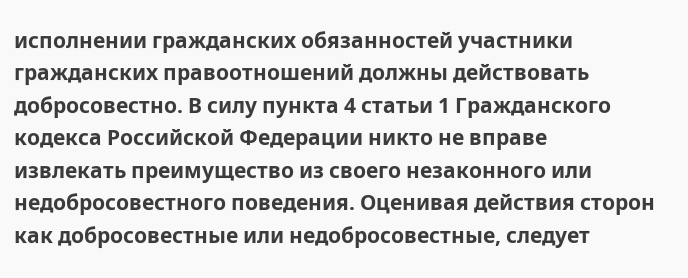исполнении гражданских обязанностей участники гражданских правоотношений должны действовать добросовестно. В силу пункта 4 статьи 1 Гражданского кодекса Российской Федерации никто не вправе извлекать преимущество из своего незаконного или недобросовестного поведения. Оценивая действия сторон как добросовестные или недобросовестные, следует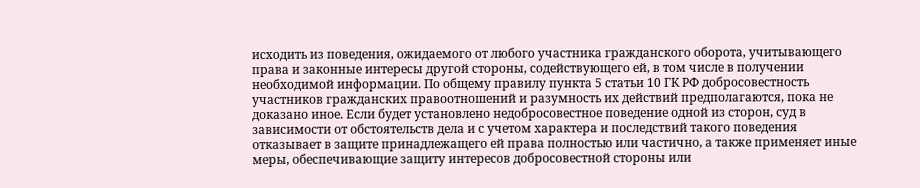исходить из поведения, ожидаемого от любого участника гражданского оборота, учитывающего права и законные интересы другой стороны, содействующего ей, в том числе в получении необходимой информации. По общему правилу пункта 5 статьи 10 ГК РФ добросовестность участников гражданских правоотношений и разумность их действий предполагаются, пока не доказано иное. Если будет установлено недобросовестное поведение одной из сторон, суд в зависимости от обстоятельств дела и с учетом характера и последствий такого поведения отказывает в защите принадлежащего ей права полностью или частично, а также применяет иные меры, обеспечивающие защиту интересов добросовестной стороны или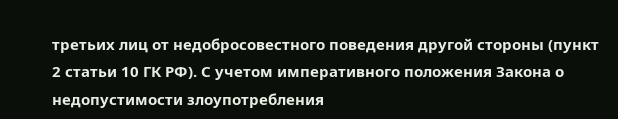третьих лиц от недобросовестного поведения другой стороны (пункт 2 статьи 10 ГК РФ). С учетом императивного положения Закона о недопустимости злоупотребления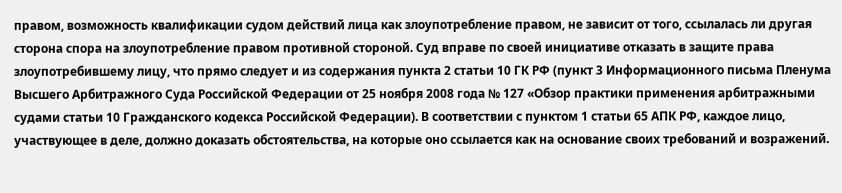правом, возможность квалификации судом действий лица как злоупотребление правом, не зависит от того, ссылалась ли другая сторона спора на злоупотребление правом противной стороной. Суд вправе по своей инициативе отказать в защите права злоупотребившему лицу, что прямо следует и из содержания пункта 2 статьи 10 ГК РФ (пункт 3 Информационного письма Пленума Высшего Арбитражного Суда Российской Федерации от 25 ноября 2008 года № 127 «Обзор практики применения арбитражными судами статьи 10 Гражданского кодекса Российской Федерации). В соответствии с пунктом 1 статьи 65 АПК РФ, каждое лицо, участвующее в деле, должно доказать обстоятельства, на которые оно ссылается как на основание своих требований и возражений.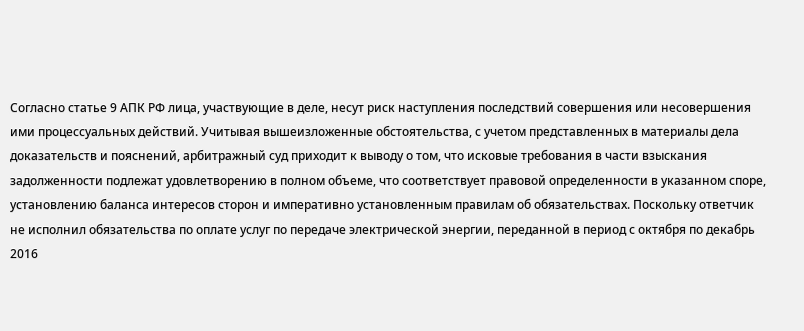Согласно статье 9 АПК РФ лица, участвующие в деле, несут риск наступления последствий совершения или несовершения ими процессуальных действий. Учитывая вышеизложенные обстоятельства, с учетом представленных в материалы дела доказательств и пояснений, арбитражный суд приходит к выводу о том, что исковые требования в части взыскания задолженности подлежат удовлетворению в полном объеме, что соответствует правовой определенности в указанном споре, установлению баланса интересов сторон и императивно установленным правилам об обязательствах. Поскольку ответчик не исполнил обязательства по оплате услуг по передаче электрической энергии, переданной в период с октября по декабрь 2016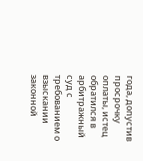года, допустив просрочку оплаты, истец обратился в арбитражный суд с требованием о взыскании законной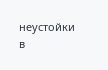неустойки в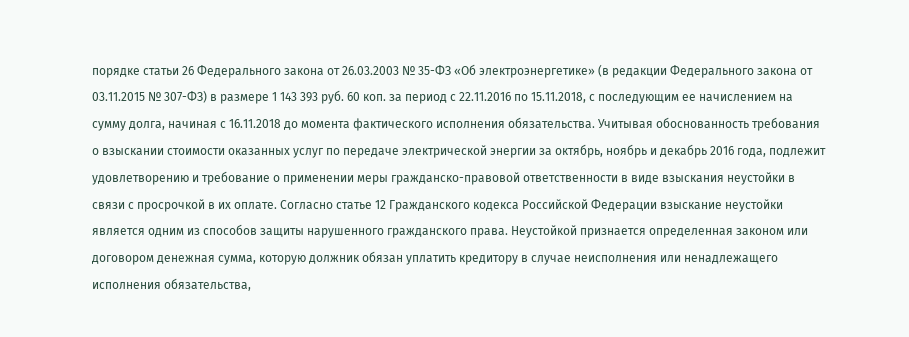порядке статьи 26 Федерального закона от 26.03.2003 № 35-ФЗ «Об электроэнергетике» (в редакции Федерального закона от 03.11.2015 № 307-ФЗ) в размере 1 143 393 руб. 60 коп. за период с 22.11.2016 по 15.11.2018, с последующим ее начислением на сумму долга, начиная с 16.11.2018 до момента фактического исполнения обязательства. Учитывая обоснованность требования о взыскании стоимости оказанных услуг по передаче электрической энергии за октябрь, ноябрь и декабрь 2016 года, подлежит удовлетворению и требование о применении меры гражданско-правовой ответственности в виде взыскания неустойки в связи с просрочкой в их оплате. Согласно статье 12 Гражданского кодекса Российской Федерации взыскание неустойки является одним из способов защиты нарушенного гражданского права. Неустойкой признается определенная законом или договором денежная сумма, которую должник обязан уплатить кредитору в случае неисполнения или ненадлежащего исполнения обязательства,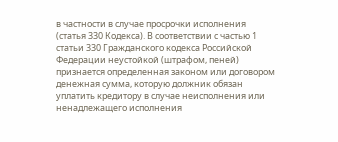в частности в случае просрочки исполнения (статья 330 Кодекса). В соответствии с частью 1 статьи 330 Гражданского кодекса Российской Федерации неустойкой (штрафом, пеней) признается определенная законом или договором денежная сумма, которую должник обязан уплатить кредитору в случае неисполнения или ненадлежащего исполнения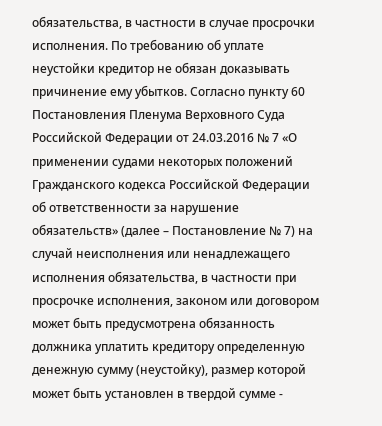обязательства, в частности в случае просрочки исполнения. По требованию об уплате неустойки кредитор не обязан доказывать причинение ему убытков. Согласно пункту 60 Постановления Пленума Верховного Суда Российской Федерации от 24.03.2016 № 7 «О применении судами некоторых положений Гражданского кодекса Российской Федерации об ответственности за нарушение обязательств» (далее – Постановление № 7) на случай неисполнения или ненадлежащего исполнения обязательства, в частности при просрочке исполнения, законом или договором может быть предусмотрена обязанность должника уплатить кредитору определенную денежную сумму (неустойку), размер которой может быть установлен в твердой сумме -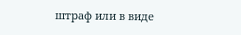штраф или в виде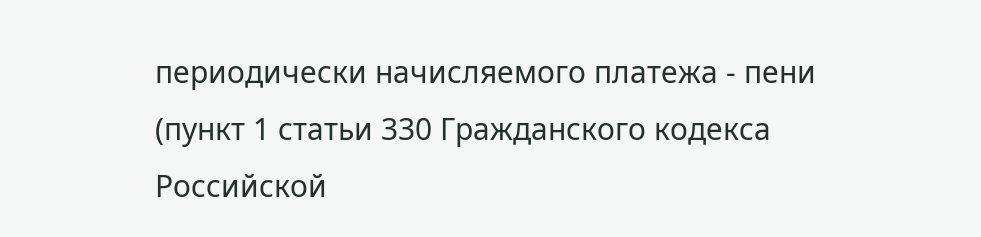периодически начисляемого платежа - пени (пункт 1 статьи 330 Гражданского кодекса Российской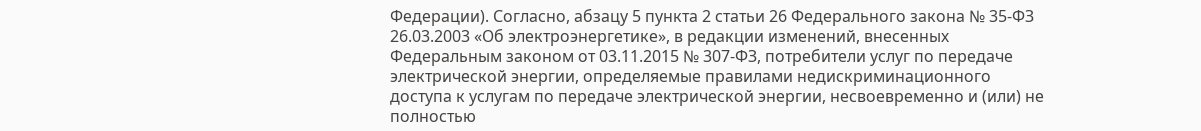Федерации). Согласно, абзацу 5 пункта 2 статьи 26 Федерального закона № 35-ФЗ 26.03.2003 «Об электроэнергетике», в редакции изменений, внесенных Федеральным законом от 03.11.2015 № 307-ФЗ, потребители услуг по передаче электрической энергии, определяемые правилами недискриминационного доступа к услугам по передаче электрической энергии, несвоевременно и (или) не полностью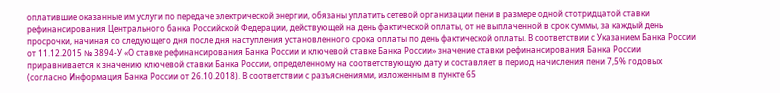оплатившие оказанные им услуги по передаче электрической энергии, обязаны уплатить сетевой организации пени в размере одной стотридцатой ставки рефинансирования Центрального банка Российской Федерации, действующей на день фактической оплаты, от не выплаченной в срок суммы, за каждый день просрочки, начиная со следующего дня после дня наступления установленного срока оплаты по день фактической оплаты. В соответствии с Указанием Банка России от 11.12.2015 № 3894-У «О ставке рефинансирования Банка России и ключевой ставке Банка России» значение ставки рефинансирования Банка России приравнивается к значению ключевой ставки Банка России, определенному на соответствующую дату и составляет в период начисления пени 7,5% годовых (согласно Информация Банка России от 26.10.2018). В соответствии с разъяснениями, изложенным в пункте 65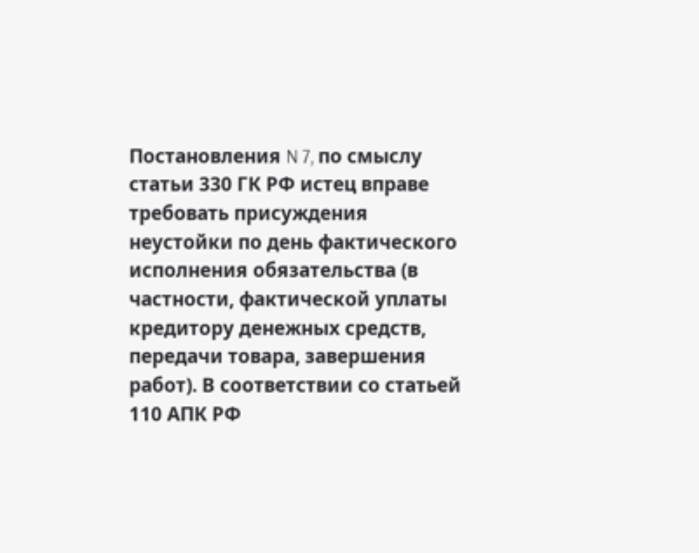Постановления N 7, по смыслу статьи 330 ГК РФ истец вправе требовать присуждения неустойки по день фактического исполнения обязательства (в частности, фактической уплаты кредитору денежных средств, передачи товара, завершения работ). В соответствии со статьей 110 АПК РФ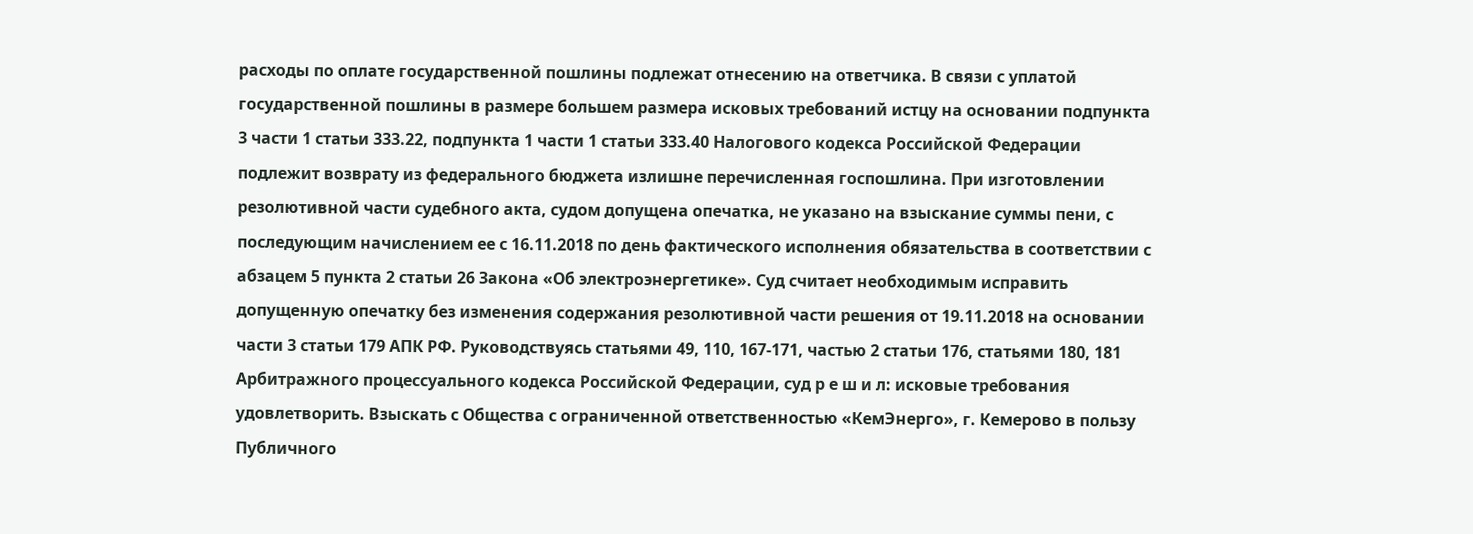расходы по оплате государственной пошлины подлежат отнесению на ответчика. В связи с уплатой государственной пошлины в размере большем размера исковых требований истцу на основании подпункта 3 части 1 статьи 333.22, подпункта 1 части 1 статьи 333.40 Налогового кодекса Российской Федерации подлежит возврату из федерального бюджета излишне перечисленная госпошлина. При изготовлении резолютивной части судебного акта, судом допущена опечатка, не указано на взыскание суммы пени, с последующим начислением ее с 16.11.2018 по день фактического исполнения обязательства в соответствии с абзацем 5 пункта 2 статьи 26 Закона «Об электроэнергетике». Суд считает необходимым исправить допущенную опечатку без изменения содержания резолютивной части решения от 19.11.2018 на основании части 3 статьи 179 АПК РФ. Руководствуясь статьями 49, 110, 167-171, частью 2 статьи 176, статьями 180, 181 Арбитражного процессуального кодекса Российской Федерации, суд р е ш и л: исковые требования удовлетворить. Взыскать с Общества с ограниченной ответственностью «КемЭнерго», г. Кемерово в пользу Публичного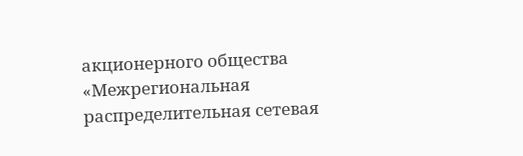акционерного общества «Межрегиональная распределительная сетевая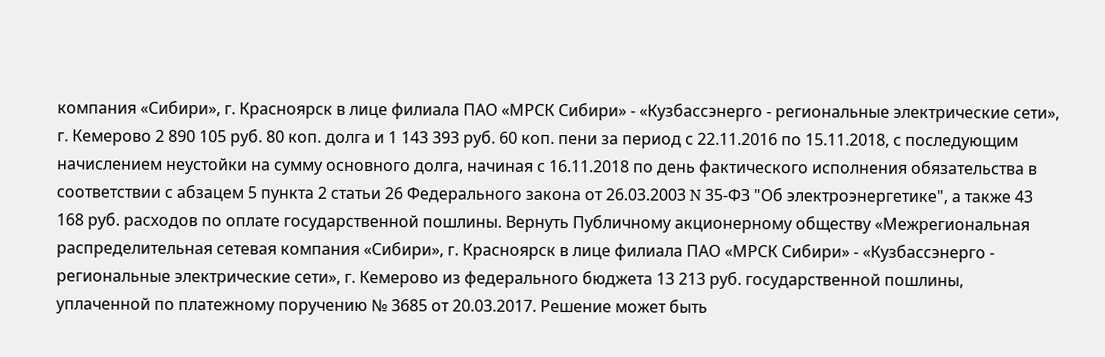компания «Сибири», г. Красноярск в лице филиала ПАО «МРСК Сибири» - «Кузбассэнерго - региональные электрические сети», г. Кемерово 2 890 105 руб. 80 коп. долга и 1 143 393 руб. 60 коп. пени за период с 22.11.2016 по 15.11.2018, с последующим начислением неустойки на сумму основного долга, начиная с 16.11.2018 по день фактического исполнения обязательства в соответствии с абзацем 5 пункта 2 статьи 26 Федерального закона от 26.03.2003 N 35-ФЗ "Об электроэнергетике", а также 43 168 руб. расходов по оплате государственной пошлины. Вернуть Публичному акционерному обществу «Межрегиональная распределительная сетевая компания «Сибири», г. Красноярск в лице филиала ПАО «МРСК Сибири» - «Кузбассэнерго - региональные электрические сети», г. Кемерово из федерального бюджета 13 213 руб. государственной пошлины, уплаченной по платежному поручению № 3685 от 20.03.2017. Решение может быть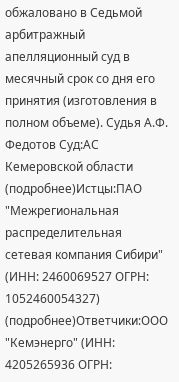обжаловано в Седьмой арбитражный апелляционный суд в месячный срок со дня его принятия (изготовления в полном объеме). Судья А.Ф. Федотов Суд:АС Кемеровской области (подробнее)Истцы:ПАО "Межрегиональная распределительная сетевая компания Сибири" (ИНН: 2460069527 ОГРН: 1052460054327) (подробнее)Ответчики:ООО "Кемэнерго" (ИНН: 4205265936 ОГРН: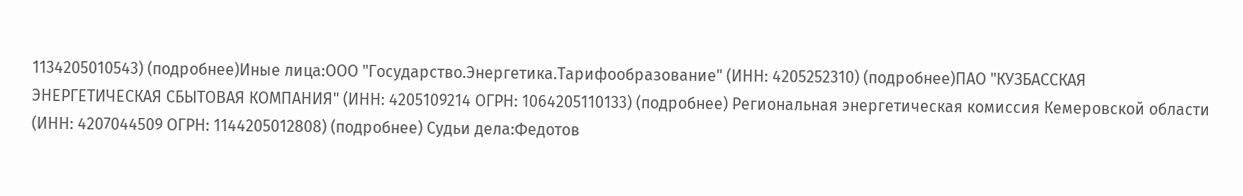1134205010543) (подробнее)Иные лица:ООО "Государство.Энергетика.Тарифообразование" (ИНН: 4205252310) (подробнее)ПАО "КУЗБАССКАЯ ЭНЕРГЕТИЧЕСКАЯ СБЫТОВАЯ КОМПАНИЯ" (ИНН: 4205109214 ОГРН: 1064205110133) (подробнее) Региональная энергетическая комиссия Кемеровской области (ИНН: 4207044509 ОГРН: 1144205012808) (подробнее) Судьи дела:Федотов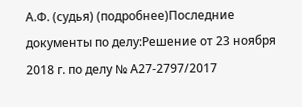А.Ф. (судья) (подробнее)Последние документы по делу:Решение от 23 ноября 2018 г. по делу № А27-2797/2017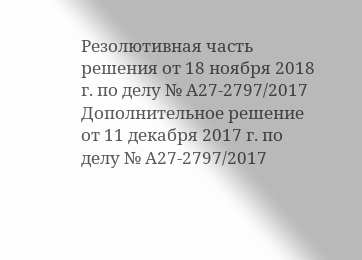Резолютивная часть решения от 18 ноября 2018 г. по делу № А27-2797/2017 Дополнительное решение от 11 декабря 2017 г. по делу № А27-2797/2017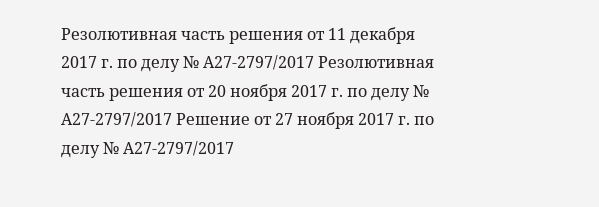Резолютивная часть решения от 11 декабря 2017 г. по делу № А27-2797/2017 Резолютивная часть решения от 20 ноября 2017 г. по делу № А27-2797/2017 Решение от 27 ноября 2017 г. по делу № А27-2797/2017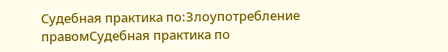Судебная практика по:Злоупотребление правомСудебная практика по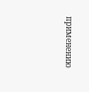применению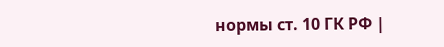нормы ст. 10 ГК РФ |